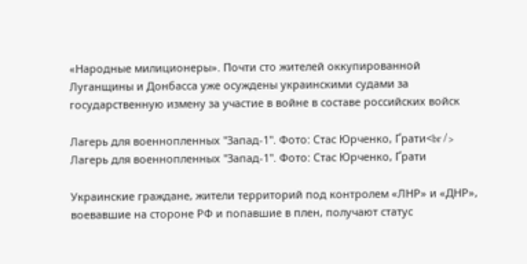«Народные милиционеры». Почти сто жителей оккупированной Луганщины и Донбасса уже осуждены украинскими судами за государственную измену за участие в войне в составе российских войск

Лагерь для военнопленных "Запад-1". Фото: Стас Юрченко, Ґрати<br />
Лагерь для военнопленных "Запад-1". Фото: Стас Юрченко, Ґрати

Украинские граждане, жители территорий под контролем «ЛНР» и «ДНР», воевавшие на стороне РФ и попавшие в плен, получают статус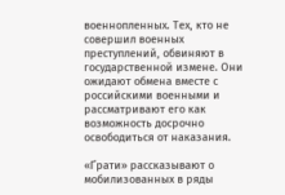военнопленных. Тех, кто не совершил военных преступлений, обвиняют в государственной измене. Они ожидают обмена вместе с российскими военными и рассматривают его как возможность досрочно освободиться от наказания.

«Ґрати» рассказывают о мобилизованных в ряды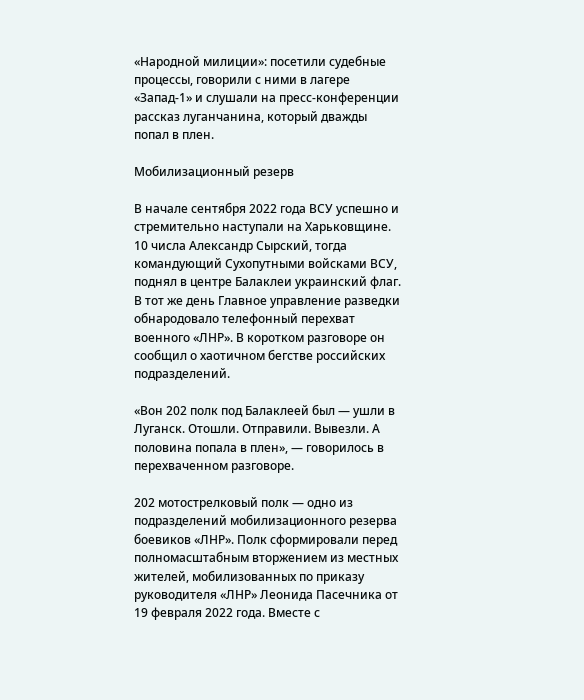«Народной милиции»: посетили судебные процессы, говорили с ними в лагере «Запад-1» и слушали на пресс-конференции рассказ луганчанина, который дважды попал в плен.

Мобилизационный резерв

В начале сентября 2022 года ВСУ успешно и стремительно наступали на Харьковщине. 10 числа Александр Сырский, тогда командующий Сухопутными войсками ВСУ, поднял в центре Балаклеи украинский флаг. В тот же день Главное управление разведки обнародовало телефонный перехват военного «ЛНР». В коротком разговоре он сообщил о хаотичном бегстве российских подразделений.

«Вон 202 полк под Балаклеей был — ушли в Луганск. Отошли. Отправили. Вывезли. А половина попала в плен», — говорилось в перехваченном разговоре.

202 мотострелковый полк — одно из подразделений мобилизационного резерва боевиков «ЛНР». Полк сформировали перед полномасштабным вторжением из местных жителей, мобилизованных по приказу руководителя «ЛНР» Леонида Пасечника от 19 февраля 2022 года. Вместе с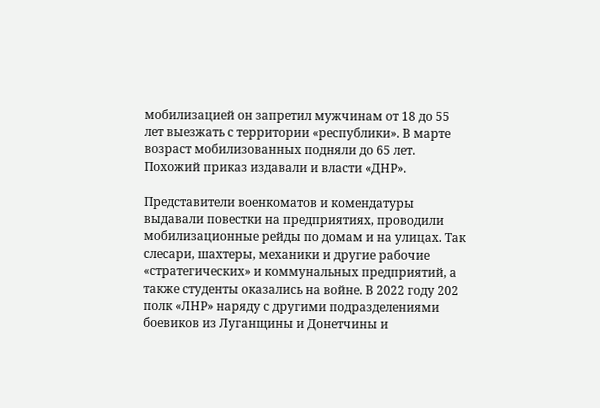мобилизацией он запретил мужчинам от 18 до 55 лет выезжать с территории «республики». В марте возраст мобилизованных подняли до 65 лет. Похожий приказ издавали и власти «ДНР».

Представители военкоматов и комендатуры выдавали повестки на предприятиях, проводили мобилизационные рейды по домам и на улицах. Так слесари, шахтеры, механики и другие рабочие «стратегических» и коммунальных предприятий, а также студенты оказались на войне. В 2022 году 202 полк «ЛНР» наряду с другими подразделениями боевиков из Луганщины и Донетчины и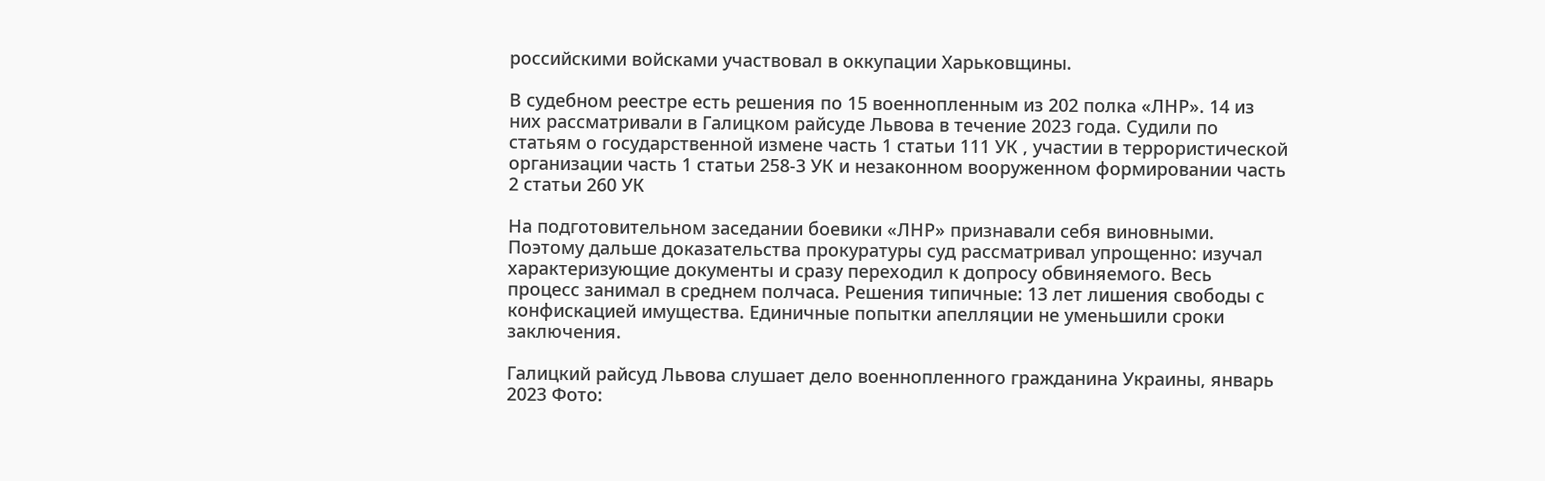российскими войсками участвовал в оккупации Харьковщины.

В судебном реестре есть решения по 15 военнопленным из 202 полка «ЛНР». 14 из них рассматривали в Галицком райсуде Львова в течение 2023 года. Судили по статьям о государственной измене часть 1 статьи 111 УК , участии в террористической организации часть 1 статьи 258-3 УК и незаконном вооруженном формировании часть 2 статьи 260 УК

На подготовительном заседании боевики «ЛНР» признавали себя виновными. Поэтому дальше доказательства прокуратуры суд рассматривал упрощенно: изучал характеризующие документы и сразу переходил к допросу обвиняемого. Весь процесс занимал в среднем полчаса. Решения типичные: 13 лет лишения свободы с конфискацией имущества. Единичные попытки апелляции не уменьшили сроки заключения.

Галицкий райсуд Львова слушает дело военнопленного гражданина Украины, январь 2023 Фото: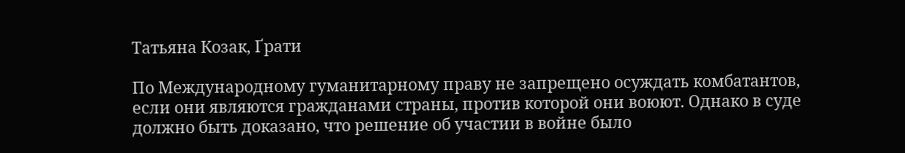Татьяна Козак, Ґрати

По Международному гуманитарному праву не запрещено осуждать комбатантов, если они являются гражданами страны, против которой они воюют. Однако в суде должно быть доказано, что решение об участии в войне было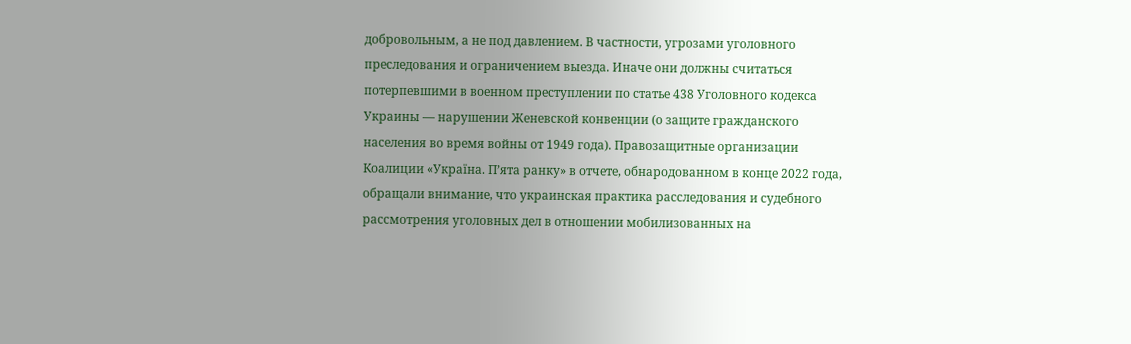добровольным, а не под давлением. В частности, угрозами уголовного преследования и ограничением выезда. Иначе они должны считаться потерпевшими в военном преступлении по статье 438 Уголовного кодекса Украины — нарушении Женевской конвенции (о защите гражданского населения во время войны от 1949 года). Правозащитные организации Коалиции «Україна. Пʼята ранку» в отчете, обнародованном в конце 2022 года, обращали внимание, что украинская практика расследования и судебного рассмотрения уголовных дел в отношении мобилизованных на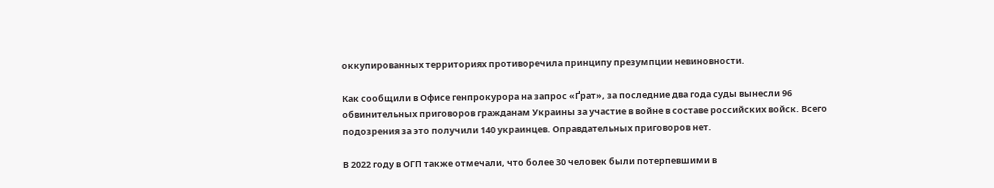оккупированных территориях противоречила принципу презумпции невиновности.

Как сообщили в Офисе генпрокурора на запрос «Ґрат», за последние два года суды вынесли 96 обвинительных приговоров гражданам Украины за участие в войне в составе российских войск. Всего подозрения за это получили 140 украинцев. Оправдательных приговоров нет.

В 2022 году в ОГП также отмечали, что более 30 человек были потерпевшими в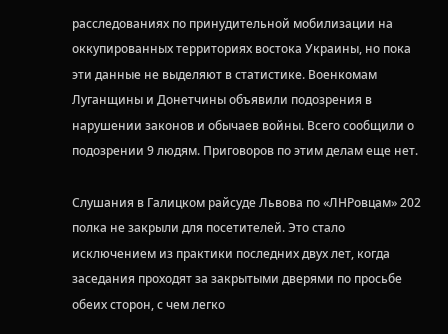расследованиях по принудительной мобилизации на оккупированных территориях востока Украины, но пока эти данные не выделяют в статистике. Военкомам Луганщины и Донетчины объявили подозрения в нарушении законов и обычаев войны. Всего сообщили о подозрении 9 людям. Приговоров по этим делам еще нет.

Слушания в Галицком райсуде Львова по «ЛНРовцам» 202 полка не закрыли для посетителей. Это стало исключением из практики последних двух лет, когда заседания проходят за закрытыми дверями по просьбе обеих сторон, с чем легко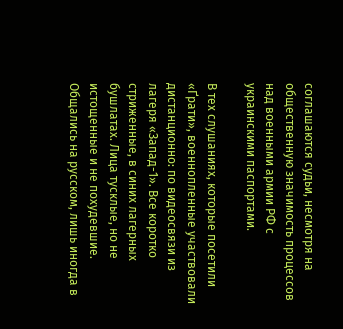соглашаются судьи, несмотря на общественную значимость процессов над военными армии РФ с украинскими паспортами.

В тех слушаниях, которые посетили «Ґрати», военнопленные участвовали дистанционно: по видеосвязи из лагеря «Запад-1». Все коротко стриженные, в синих лагерных бушлатах. Лица тусклые, но не истощенные и не похудевшие. Общались на русском, лишь иногда в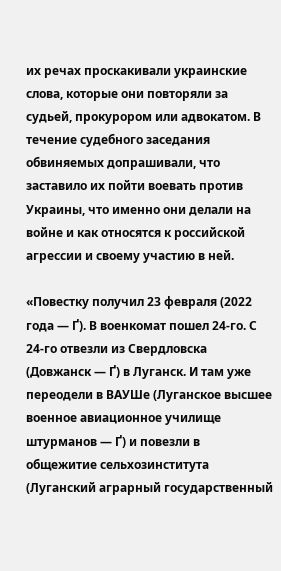их речах проскакивали украинские слова, которые они повторяли за судьей, прокурором или адвокатом. В течение судебного заседания обвиняемых допрашивали, что заставило их пойти воевать против Украины, что именно они делали на войне и как относятся к российской агрессии и своему участию в ней.

«Повестку получил 23 февраля (2022 года — Ґ). В военкомат пошел 24-го. С 24-го отвезли из Свердловска (Довжанск — Ґ) в Луганск. И там уже переодели в ВАУШе (Луганское высшее военное авиационное училище штурманов — Ґ) и повезли в общежитие сельхозинститута (Луганский аграрный государственный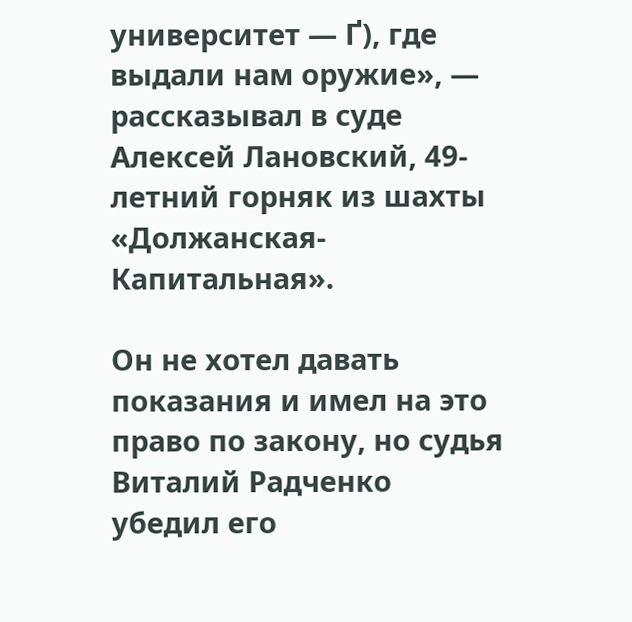университет — Ґ), где выдали нам оружие», — рассказывал в суде Алексей Лановский, 49-летний горняк из шахты «Должанская-Капитальная».

Он не хотел давать показания и имел на это право по закону, но судья Виталий Радченко убедил его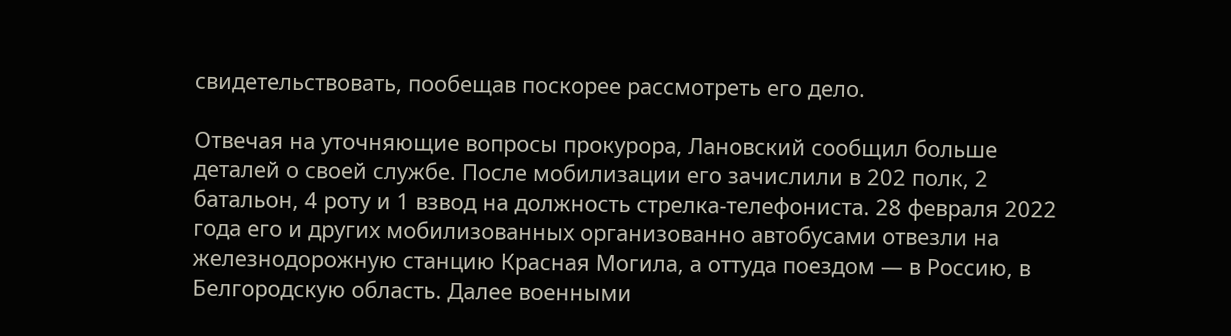свидетельствовать, пообещав поскорее рассмотреть его дело.

Отвечая на уточняющие вопросы прокурора, Лановский сообщил больше деталей о своей службе. После мобилизации его зачислили в 202 полк, 2 батальон, 4 роту и 1 взвод на должность стрелка-телефониста. 28 февраля 2022 года его и других мобилизованных организованно автобусами отвезли на железнодорожную станцию Красная Могила, а оттуда поездом — в Россию, в Белгородскую область. Далее военными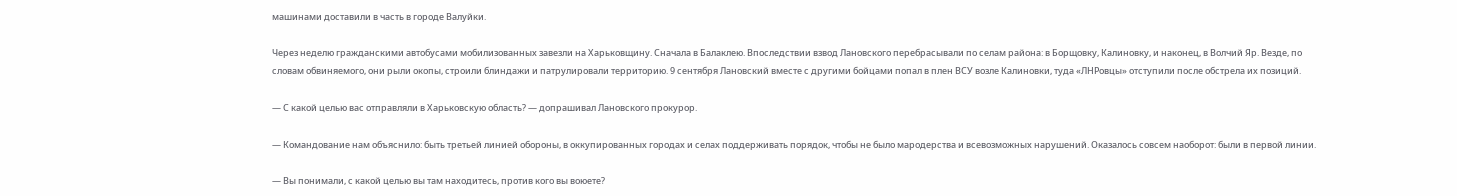машинами доставили в часть в городе Валуйки.

Через неделю гражданскими автобусами мобилизованных завезли на Харьковщину. Сначала в Балаклею. Впоследствии взвод Лановского перебрасывали по селам района: в Борщовку, Калиновку, и наконец, в Волчий Яр. Везде, по словам обвиняемого, они рыли окопы, строили блиндажи и патрулировали территорию. 9 сентября Лановский вместе с другими бойцами попал в плен ВСУ возле Калиновки, туда «ЛНРовцы» отступили после обстрела их позиций.

— С какой целью вас отправляли в Харьковскую область? — допрашивал Лановского прокурор.

— Командование нам объяснило: быть третьей линией обороны, в оккупированных городах и селах поддерживать порядок, чтобы не было мародерства и всевозможных нарушений. Оказалось совсем наоборот: были в первой линии.

— Вы понимали, с какой целью вы там находитесь, против кого вы воюете?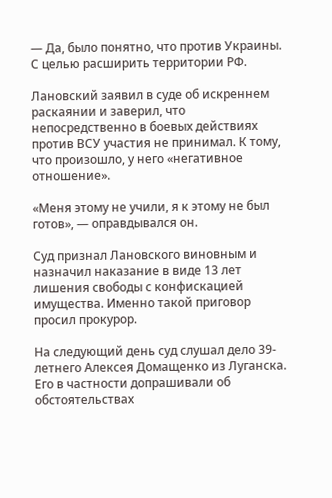— Да, было понятно, что против Украины. С целью расширить территории РФ.

Лановский заявил в суде об искреннем раскаянии и заверил, что непосредственно в боевых действиях против ВСУ участия не принимал. К тому, что произошло, у него «негативное отношение».

«Меня этому не учили, я к этому не был готов», — оправдывался он.

Суд признал Лановского виновным и назначил наказание в виде 13 лет лишения свободы с конфискацией имущества. Именно такой приговор просил прокурор.

На следующий день суд слушал дело 39-летнего Алексея Домащенко из Луганска. Его в частности допрашивали об обстоятельствах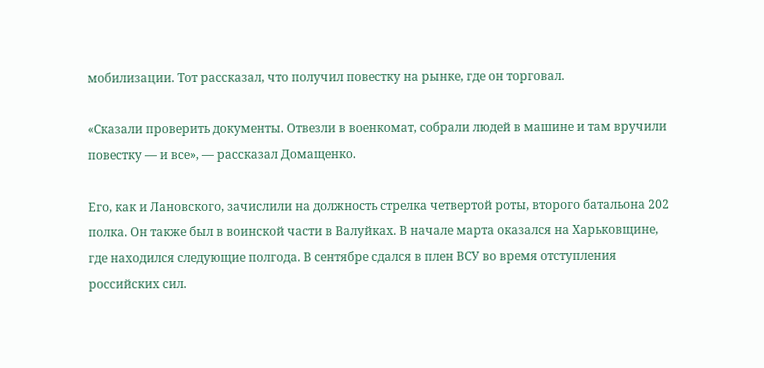мобилизации. Тот рассказал, что получил повестку на рынке, где он торговал.

«Сказали проверить документы. Отвезли в военкомат, собрали людей в машине и там вручили повестку — и все», — рассказал Домащенко.

Его, как и Лановского, зачислили на должность стрелка четвертой роты, второго батальона 202 полка. Он также был в воинской части в Валуйках. В начале марта оказался на Харьковщине, где находился следующие полгода. В сентябре сдался в плен ВСУ во время отступления российских сил.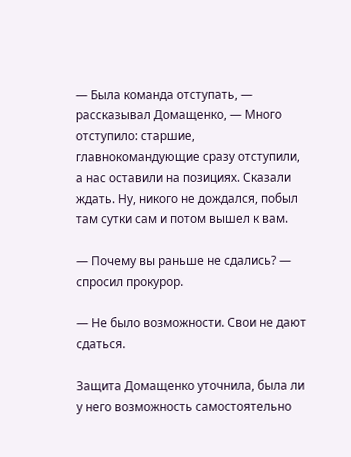— Была команда отступать, — рассказывал Домащенко, — Много отступило: старшие, главнокомандующие сразу отступили, а нас оставили на позициях. Сказали ждать. Ну, никого не дождался, побыл там сутки сам и потом вышел к вам.

— Почему вы раньше не сдались? — спросил прокурор.

— Не было возможности. Свои не дают сдаться.

Защита Домащенко уточнила, была ли у него возможность самостоятельно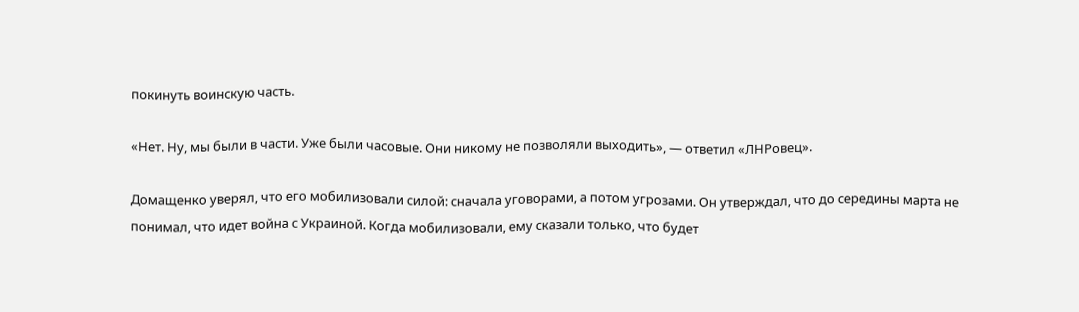покинуть воинскую часть.

«Нет. Ну, мы были в части. Уже были часовые. Они никому не позволяли выходить», — ответил «ЛНРовец».

Домащенко уверял, что его мобилизовали силой: сначала уговорами, а потом угрозами. Он утверждал, что до середины марта не понимал, что идет война с Украиной. Когда мобилизовали, ему сказали только, что будет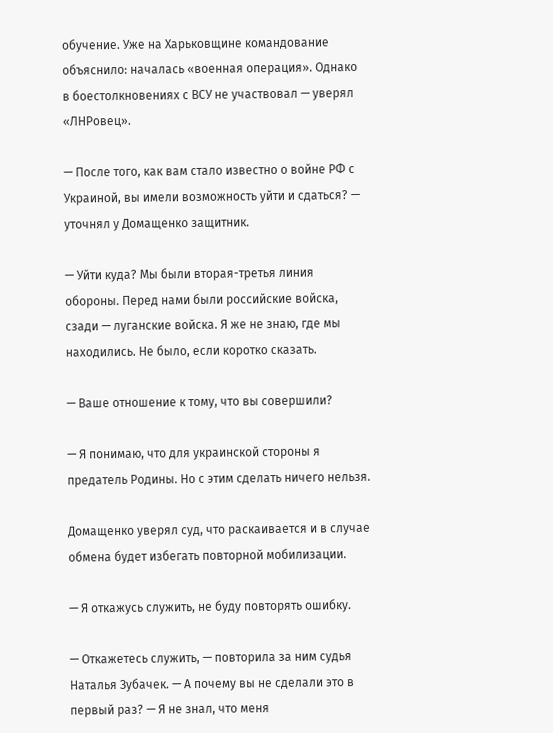обучение. Уже на Харьковщине командование объяснило: началась «военная операция». Однако в боестолкновениях с ВСУ не участвовал — уверял «ЛНРовец».

— После того, как вам стало известно о войне РФ с Украиной, вы имели возможность уйти и сдаться? — уточнял у Домащенко защитник.

— Уйти куда? Мы были вторая-третья линия обороны. Перед нами были российские войска, сзади — луганские войска. Я же не знаю, где мы находились. Не было, если коротко сказать.

— Ваше отношение к тому, что вы совершили?

— Я понимаю, что для украинской стороны я предатель Родины. Но с этим сделать ничего нельзя.

Домащенко уверял суд, что раскаивается и в случае обмена будет избегать повторной мобилизации.

— Я откажусь служить, не буду повторять ошибку.

— Откажетесь служить, — повторила за ним судья Наталья Зубачек. — А почему вы не сделали это в первый раз? — Я не знал, что меня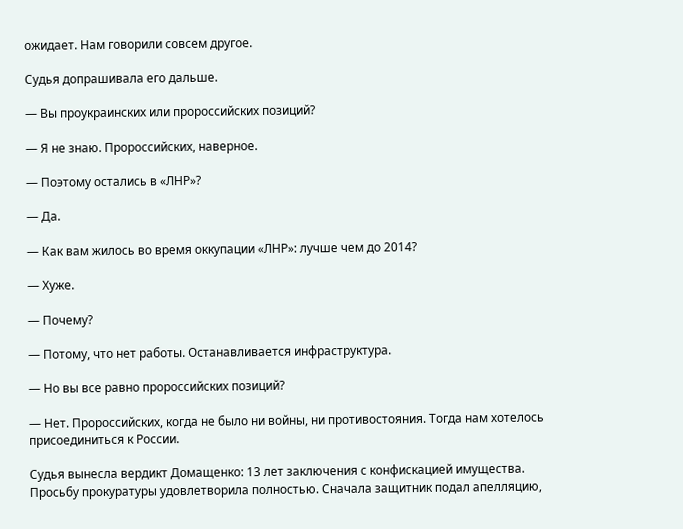ожидает. Нам говорили совсем другое.

Судья допрашивала его дальше.

— Вы проукраинских или пророссийских позиций?

— Я не знаю. Пророссийских, наверное.

— Поэтому остались в «ЛНР»?

— Да.

— Как вам жилось во время оккупации «ЛНР»: лучше чем до 2014?

— Хуже.

— Почему?

— Потому, что нет работы. Останавливается инфраструктура.

— Но вы все равно пророссийских позиций?

— Нет. Пророссийских, когда не было ни войны, ни противостояния. Тогда нам хотелось присоединиться к России.

Судья вынесла вердикт Домащенко: 13 лет заключения с конфискацией имущества. Просьбу прокуратуры удовлетворила полностью. Сначала защитник подал апелляцию,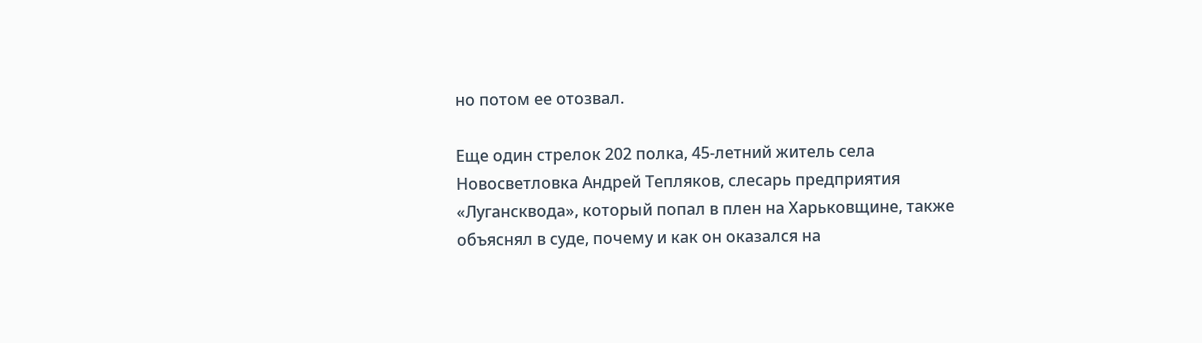но потом ее отозвал.

Еще один стрелок 202 полка, 45-летний житель села Новосветловка Андрей Тепляков, слесарь предприятия «Лугансквода», который попал в плен на Харьковщине, также объяснял в суде, почему и как он оказался на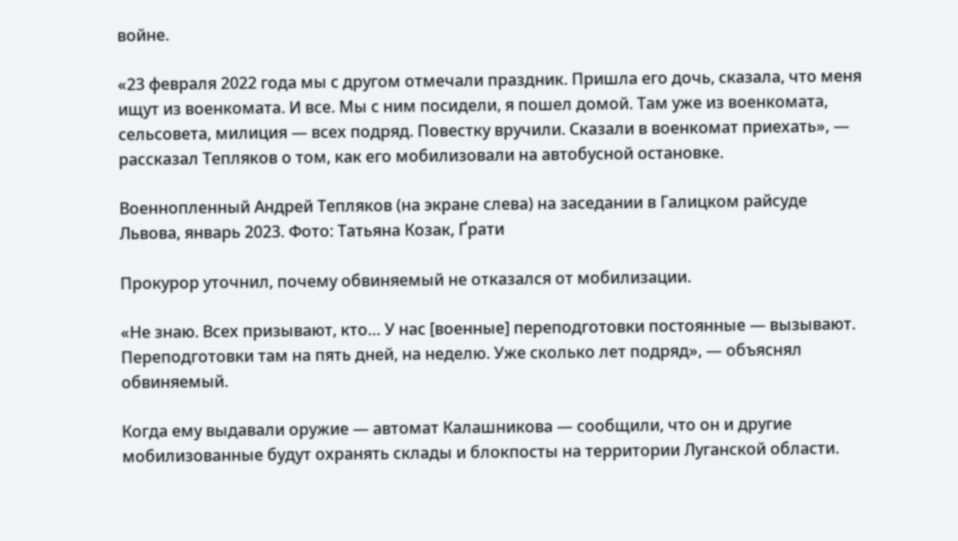войне.

«23 февраля 2022 года мы с другом отмечали праздник. Пришла его дочь, сказала, что меня ищут из военкомата. И все. Мы с ним посидели, я пошел домой. Там уже из военкомата, сельсовета, милиция — всех подряд. Повестку вручили. Сказали в военкомат приехать», — рассказал Тепляков о том, как его мобилизовали на автобусной остановке.

Военнопленный Андрей Тепляков (на экране слева) на заседании в Галицком райсуде Львова, январь 2023. Фото: Татьяна Козак, Ґрати

Прокурор уточнил, почему обвиняемый не отказался от мобилизации.

«Не знаю. Всех призывают, кто… У нас [военные] переподготовки постоянные — вызывают. Переподготовки там на пять дней, на неделю. Уже сколько лет подряд», — объяснял обвиняемый.

Когда ему выдавали оружие — автомат Калашникова — сообщили, что он и другие мобилизованные будут охранять склады и блокпосты на территории Луганской области.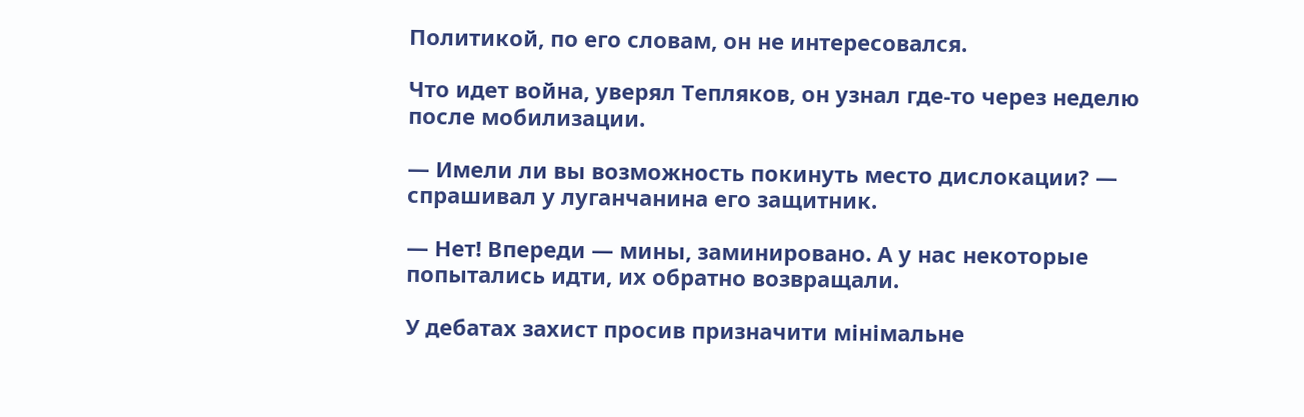Политикой, по его словам, он не интересовался.

Что идет война, уверял Тепляков, он узнал где-то через неделю после мобилизации.

— Имели ли вы возможность покинуть место дислокации? — спрашивал у луганчанина его защитник.

— Нет! Впереди — мины, заминировано. А у нас некоторые попытались идти, их обратно возвращали.

У дебатах захист просив призначити мінімальне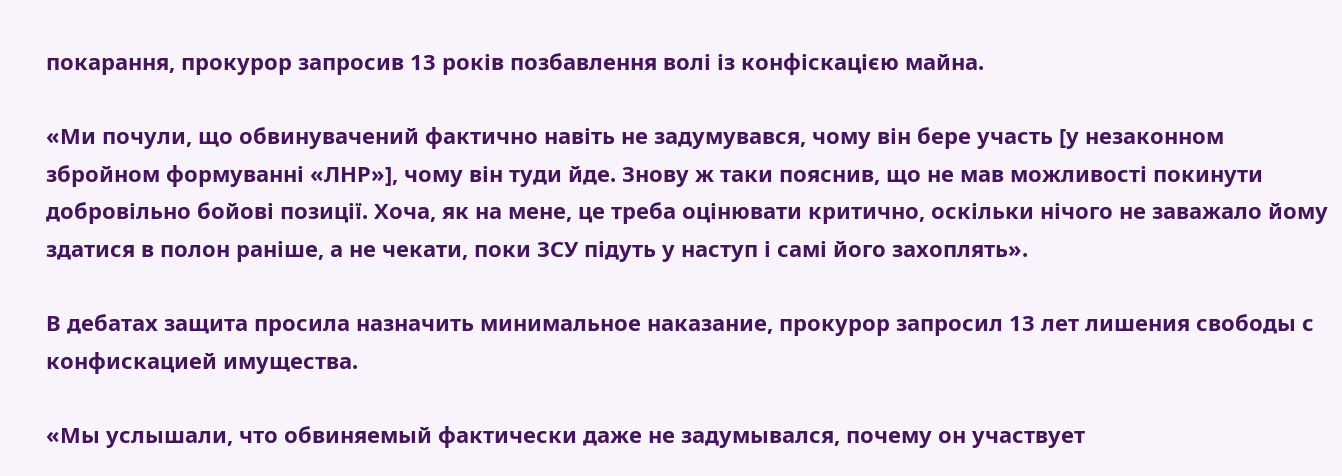покарання, прокурор запросив 13 років позбавлення волі із конфіскацією майна.

«Ми почули, що обвинувачений фактично навіть не задумувався, чому він бере участь [у незаконном збройном формуванні «ЛНР»], чому він туди йде. Знову ж таки пояснив, що не мав можливості покинути добровільно бойові позиції. Хоча, як на мене, це треба оцінювати критично, оскільки нічого не заважало йому  здатися в полон раніше, а не чекати, поки ЗСУ підуть у наступ і самі його захоплять».

В дебатах защита просила назначить минимальное наказание, прокурор запросил 13 лет лишения свободы с конфискацией имущества.

«Мы услышали, что обвиняемый фактически даже не задумывался, почему он участвует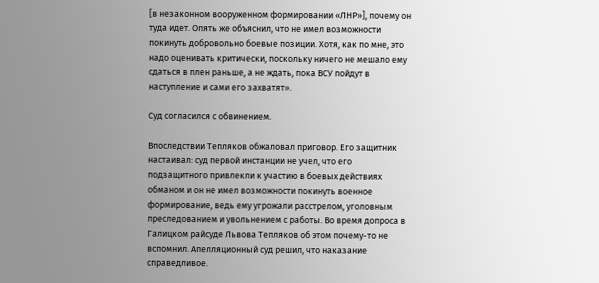[в незаконном вооруженном формировании «ЛНР»], почему он туда идет. Опять же объяснил, что не имел возможности покинуть добровольно боевые позиции. Хотя, как по мне, это надо оценивать критически, поскольку ничего не мешало ему сдаться в плен раньше, а не ждать, пока ВСУ пойдут в наступление и сами его захватят».

Суд согласился с обвинением.

Впоследствии Тепляков обжаловал приговор. Его защитник настаивал: суд первой инстанции не учел, что его подзащитного привлекли к участию в боевых действиях обманом и он не имел возможности покинуть военное формирование, ведь ему угрожали расстрелом, уголовным преследованием и увольнением с работы. Во время допроса в Галицком райсуде Львова Тепляков об этом почему-то не вспомнил. Апелляционный суд решил, что наказание справедливое.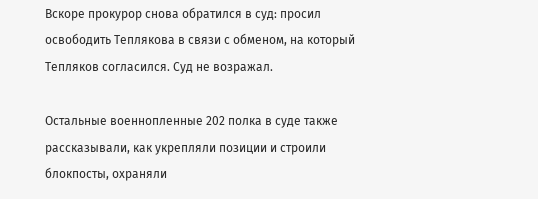Вскоре прокурор снова обратился в суд: просил освободить Теплякова в связи с обменом, на который Тепляков согласился. Суд не возражал.

Остальные военнопленные 202 полка в суде также рассказывали, как укрепляли позиции и строили блокпосты, охраняли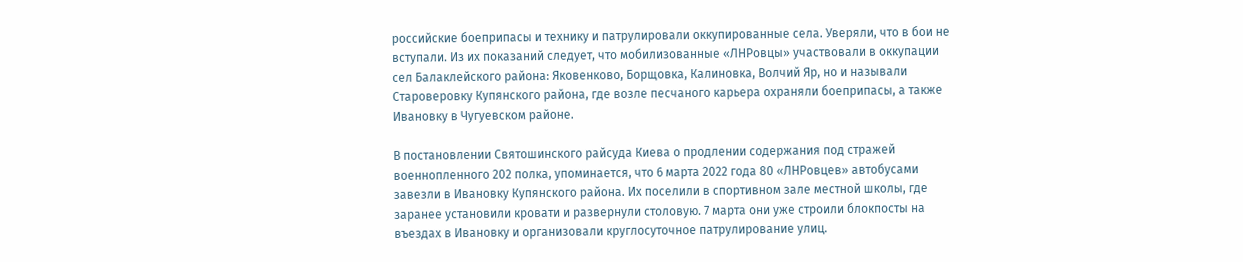российские боеприпасы и технику и патрулировали оккупированные села. Уверяли, что в бои не вступали. Из их показаний следует, что мобилизованные «ЛНРовцы» участвовали в оккупации сел Балаклейского района: Яковенково, Борщовка, Калиновка, Волчий Яр, но и называли Староверовку Купянского района, где возле песчаного карьера охраняли боеприпасы, а также Ивановку в Чугуевском районе.

В постановлении Святошинского райсуда Киева о продлении содержания под стражей военнопленного 202 полка, упоминается, что 6 марта 2022 года 80 «ЛНРовцев» автобусами завезли в Ивановку Купянского района. Их поселили в спортивном зале местной школы, где заранее установили кровати и развернули столовую. 7 марта они уже строили блокпосты на въездах в Ивановку и организовали круглосуточное патрулирование улиц.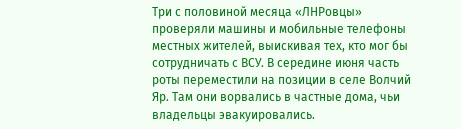Три с половиной месяца «ЛНРовцы» проверяли машины и мобильные телефоны местных жителей, выискивая тех, кто мог бы сотрудничать с ВСУ. В середине июня часть роты переместили на позиции в селе Волчий Яр. Там они ворвались в частные дома, чьи владельцы эвакуировались.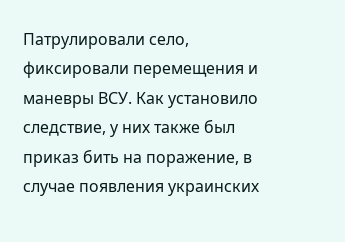Патрулировали село, фиксировали перемещения и маневры ВСУ. Как установило следствие, у них также был приказ бить на поражение, в случае появления украинских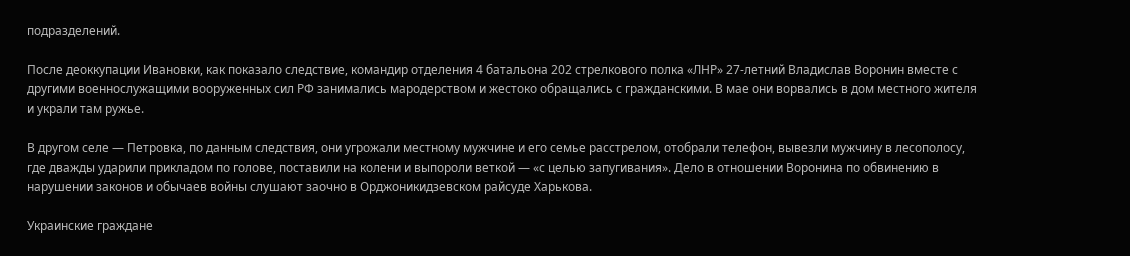подразделений.

После деоккупации Ивановки, как показало следствие, командир отделения 4 батальона 202 стрелкового полка «ЛНР» 27-летний Владислав Воронин вместе с другими военнослужащими вооруженных сил РФ занимались мародерством и жестоко обращались с гражданскими. В мае они ворвались в дом местного жителя и украли там ружье.

В другом селе — Петровка, по данным следствия, они угрожали местному мужчине и его семье расстрелом, отобрали телефон, вывезли мужчину в лесополосу, где дважды ударили прикладом по голове, поставили на колени и выпороли веткой — «с целью запугивания». Дело в отношении Воронина по обвинению в нарушении законов и обычаев войны слушают заочно в Орджоникидзевском райсуде Харькова.

Украинские граждане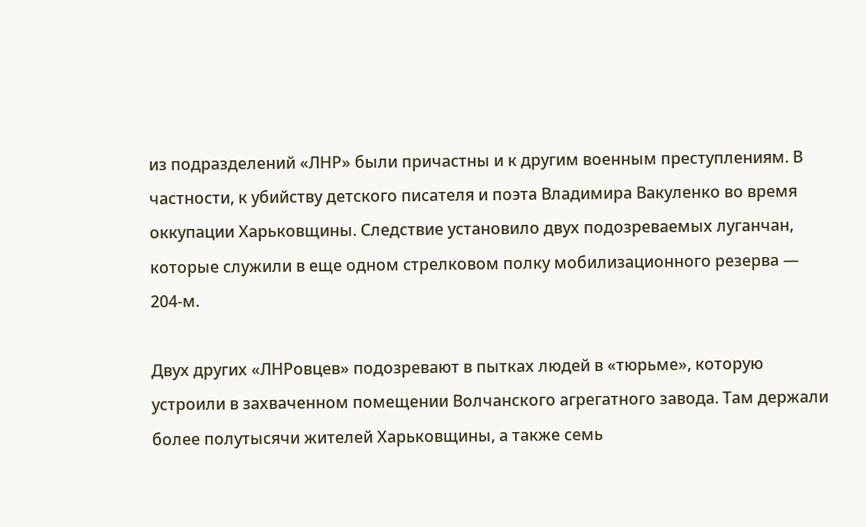из подразделений «ЛНР» были причастны и к другим военным преступлениям. В частности, к убийству детского писателя и поэта Владимира Вакуленко во время оккупации Харьковщины. Следствие установило двух подозреваемых луганчан, которые служили в еще одном стрелковом полку мобилизационного резерва — 204-м.

Двух других «ЛНРовцев» подозревают в пытках людей в «тюрьме», которую устроили в захваченном помещении Волчанского агрегатного завода. Там держали более полутысячи жителей Харьковщины, а также семь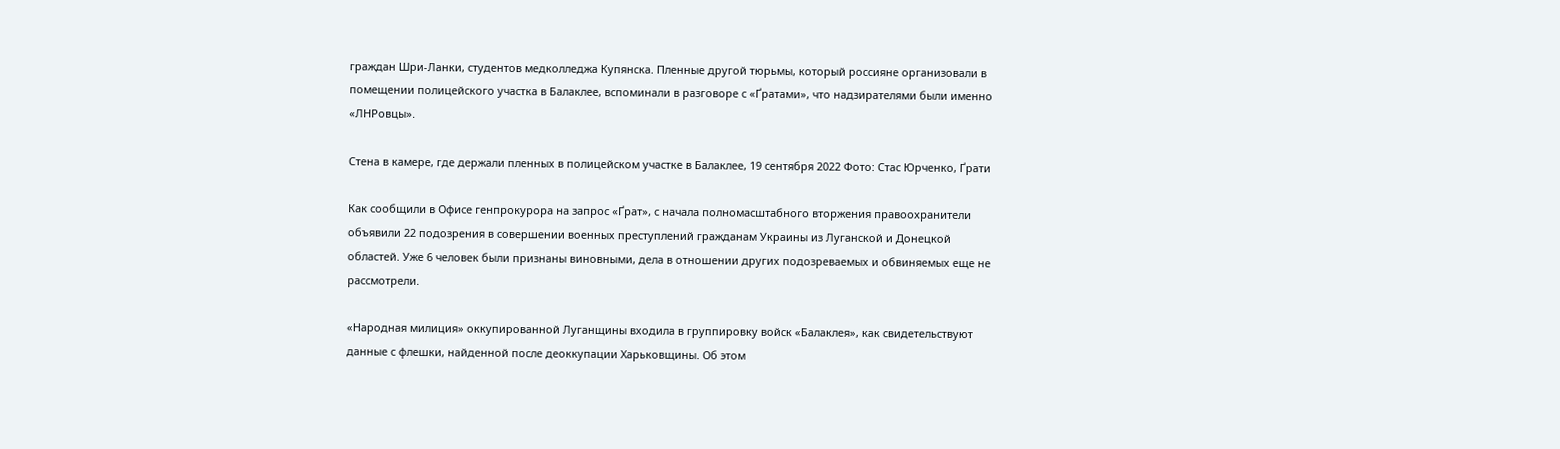граждан Шри-Ланки, студентов медколледжа Купянска. Пленные другой тюрьмы, который россияне организовали в помещении полицейского участка в Балаклее, вспоминали в разговоре с «Ґратами», что надзирателями были именно «ЛНРовцы».

Стена в камере, где держали пленных в полицейском участке в Балаклее, 19 сентября 2022 Фото: Стас Юрченко, Ґрати

Как сообщили в Офисе генпрокурора на запрос «Ґрат», с начала полномасштабного вторжения правоохранители объявили 22 подозрения в совершении военных преступлений гражданам Украины из Луганской и Донецкой областей. Уже 6 человек были признаны виновными, дела в отношении других подозреваемых и обвиняемых еще не рассмотрели.

«Народная милиция» оккупированной Луганщины входила в группировку войск «Балаклея», как свидетельствуют данные с флешки, найденной после деоккупации Харьковщины. Об этом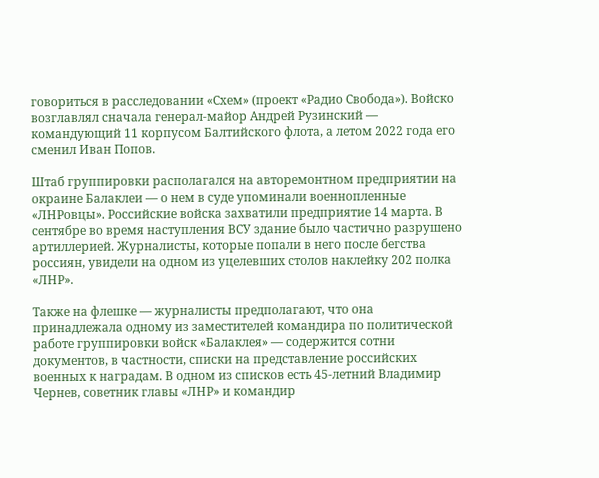говориться в расследовании «Схем» (проект «Радио Свобода»). Войско возглавлял сначала генерал-майор Андрей Рузинский — командующий 11 корпусом Балтийского флота, а летом 2022 года его сменил Иван Попов.

Штаб группировки располагался на авторемонтном предприятии на окраине Балаклеи — о нем в суде упоминали военнопленные «ЛНРовцы». Российские войска захватили предприятие 14 марта. В сентябре во время наступления ВСУ здание было частично разрушено артиллерией. Журналисты, которые попали в него после бегства россиян, увидели на одном из уцелевших столов наклейку 202 полка «ЛНР».

Также на флешке — журналисты предполагают, что она принадлежала одному из заместителей командира по политической работе группировки войск «Балаклея» — содержится сотни документов, в частности, списки на представление российских военных к наградам. В одном из списков есть 45-летний Владимир Чернев, советник главы «ЛНР» и командир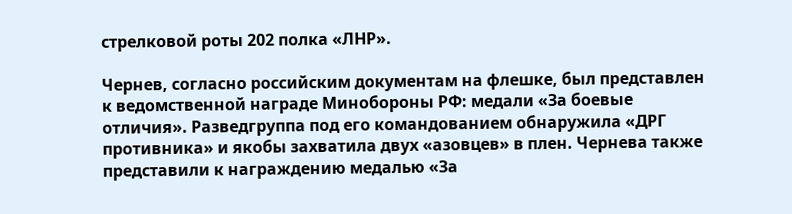стрелковой роты 202 полка «ЛНР».

Чернев, согласно российским документам на флешке, был представлен к ведомственной награде Минобороны РФ: медали «За боевые отличия». Разведгруппа под его командованием обнаружила «ДРГ противника» и якобы захватила двух «азовцев» в плен. Чернева также представили к награждению медалью «За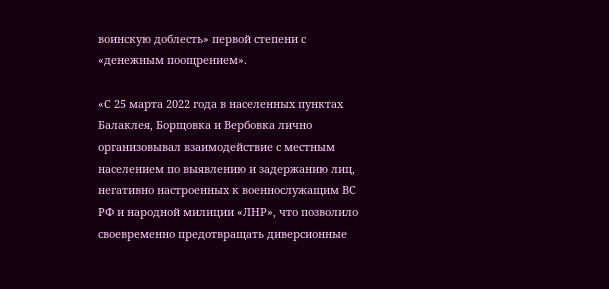воинскую доблесть» первой степени с «денежным поощрением».

«С 25 марта 2022 года в населенных пунктах Балаклея, Борщовка и Вербовка лично организовывал взаимодействие с местным населением по выявлению и задержанию лиц, негативно настроенных к военнослужащим ВС РФ и народной милиции «ЛНР», что позволило своевременно предотвращать диверсионные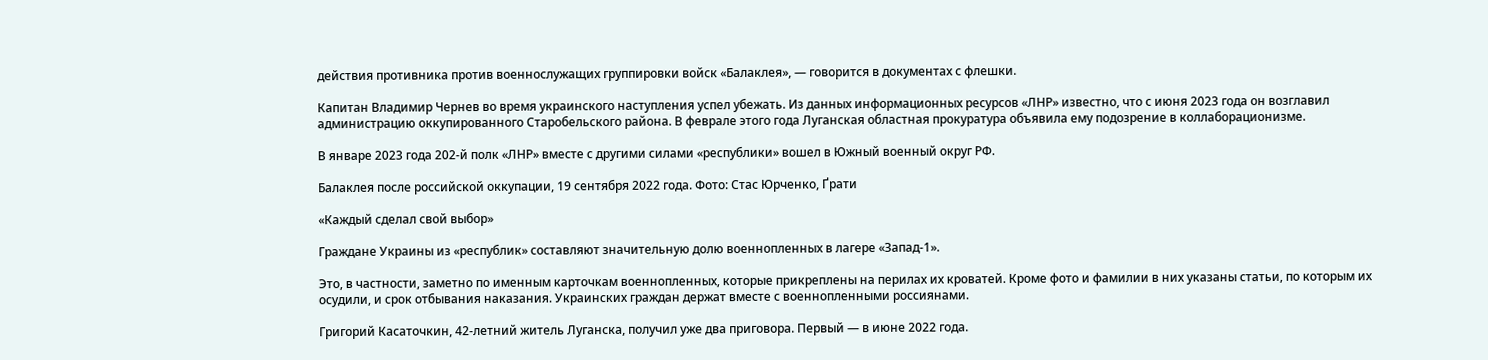действия противника против военнослужащих группировки войск «Балаклея», — говорится в документах с флешки.

Капитан Владимир Чернев во время украинского наступления успел убежать. Из данных информационных ресурсов «ЛНР» известно, что с июня 2023 года он возглавил администрацию оккупированного Старобельского района. В феврале этого года Луганская областная прокуратура объявила ему подозрение в коллаборационизме.

В январе 2023 года 202-й полк «ЛНР» вместе с другими силами «республики» вошел в Южный военный округ РФ.

Балаклея после российской оккупации, 19 сентября 2022 года. Фото: Стас Юрченко, Ґрати

«Каждый сделал свой выбор»

Граждане Украины из «республик» составляют значительную долю военнопленных в лагере «Запад-1».

Это, в частности, заметно по именным карточкам военнопленных, которые прикреплены на перилах их кроватей. Кроме фото и фамилии в них указаны статьи, по которым их осудили, и срок отбывания наказания. Украинских граждан держат вместе с военнопленными россиянами.

Григорий Касаточкин, 42-летний житель Луганска, получил уже два приговора. Первый — в июне 2022 года.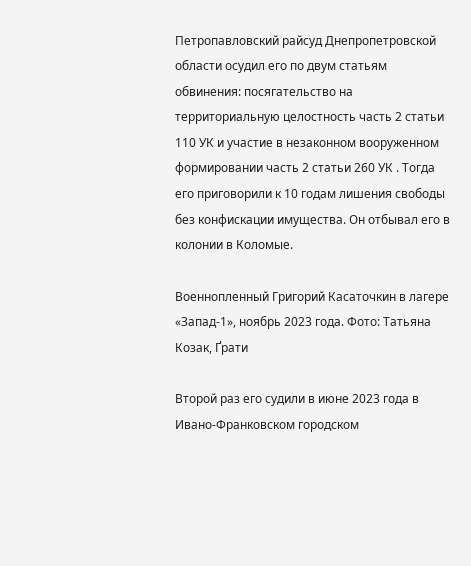Петропавловский райсуд Днепропетровской области осудил его по двум статьям обвинения: посягательство на территориальную целостность часть 2 статьи 110 УК и участие в незаконном вооруженном формировании часть 2 статьи 260 УК . Тогда его приговорили к 10 годам лишения свободы без конфискации имущества. Он отбывал его в колонии в Коломые.

Военнопленный Григорий Касаточкин в лагере «Запад-1», ноябрь 2023 года. Фото: Татьяна Козак, Ґрати

Второй раз его судили в июне 2023 года в Ивано-Франковском городском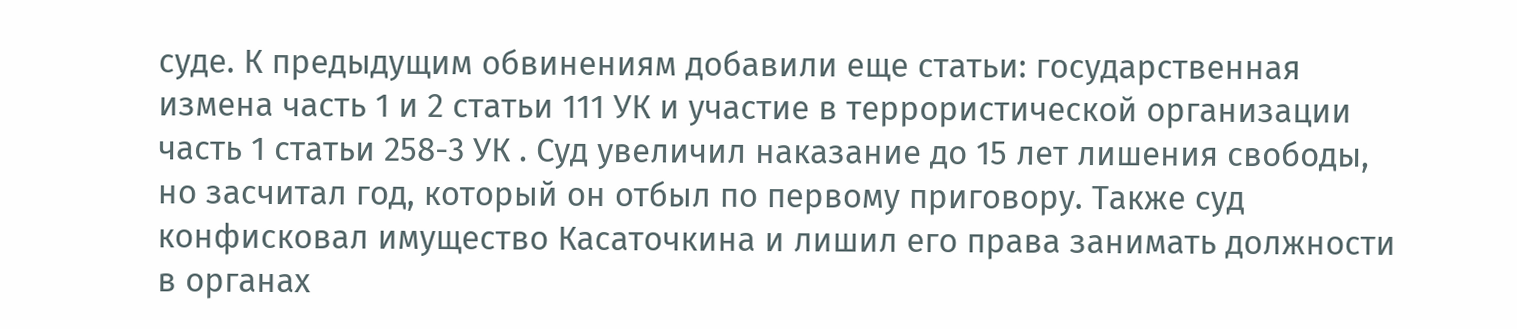суде. К предыдущим обвинениям добавили еще статьи: государственная измена часть 1 и 2 статьи 111 УК и участие в террористической организации часть 1 статьи 258-3 УК . Суд увеличил наказание до 15 лет лишения свободы, но засчитал год, который он отбыл по первому приговору. Также суд конфисковал имущество Касаточкина и лишил его права занимать должности в органах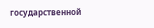государственной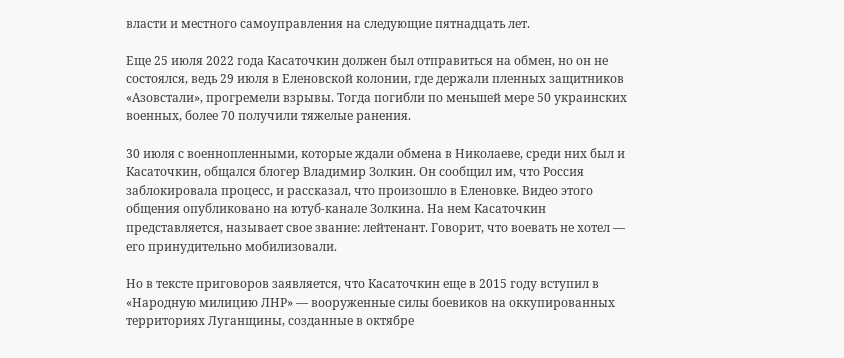власти и местного самоуправления на следующие пятнадцать лет.

Еще 25 июля 2022 года Касаточкин должен был отправиться на обмен, но он не состоялся, ведь 29 июля в Еленовской колонии, где держали пленных защитников «Азовстали», прогремели взрывы. Тогда погибли по меньшей мере 50 украинских военных, более 70 получили тяжелые ранения.

30 июля с военнопленными, которые ждали обмена в Николаеве, среди них был и Касаточкин, общался блогер Владимир Золкин. Он сообщил им, что Россия заблокировала процесс, и рассказал, что произошло в Еленовке. Видео этого общения опубликовано на ютуб-канале Золкина. На нем Касаточкин представляется, называет свое звание: лейтенант. Говорит, что воевать не хотел — его принудительно мобилизовали.

Но в тексте приговоров заявляется, что Касаточкин еще в 2015 году вступил в «Народную милицию ЛНР» — вооруженные силы боевиков на оккупированных территориях Луганщины, созданные в октябре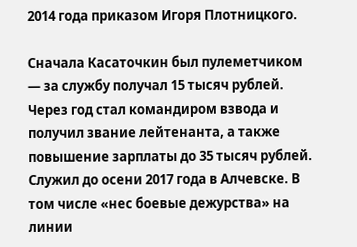2014 года приказом Игоря Плотницкого.

Сначала Касаточкин был пулеметчиком — за службу получал 15 тысяч рублей. Через год стал командиром взвода и получил звание лейтенанта, а также повышение зарплаты до 35 тысяч рублей. Служил до осени 2017 года в Алчевске. В том числе «нес боевые дежурства» на линии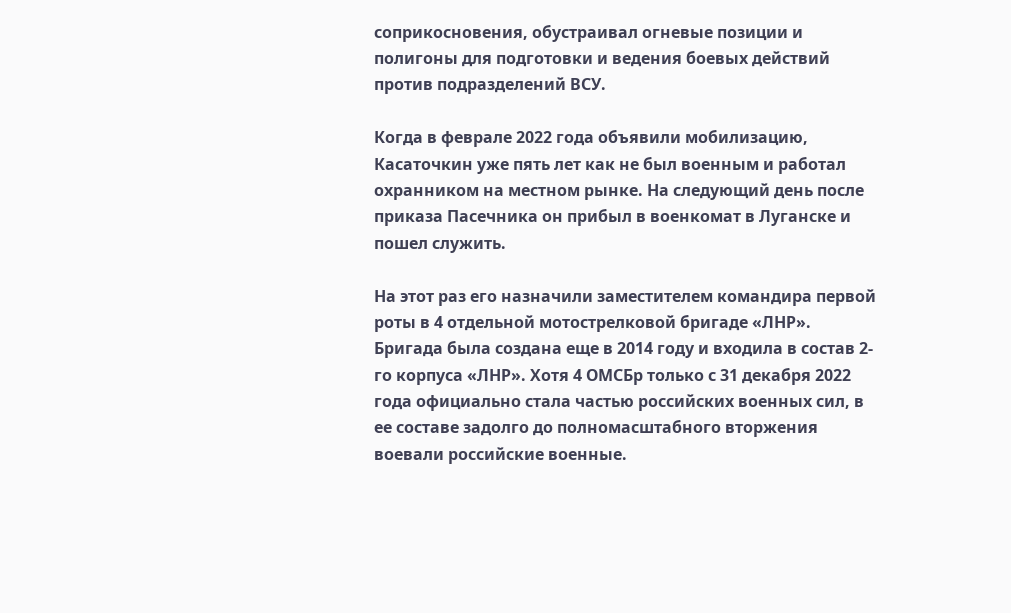соприкосновения, обустраивал огневые позиции и полигоны для подготовки и ведения боевых действий против подразделений ВСУ.

Когда в феврале 2022 года объявили мобилизацию, Касаточкин уже пять лет как не был военным и работал охранником на местном рынке. На следующий день после приказа Пасечника он прибыл в военкомат в Луганске и пошел служить.

На этот раз его назначили заместителем командира первой роты в 4 отдельной мотострелковой бригаде «ЛНР». Бригада была создана еще в 2014 году и входила в состав 2-го корпуса «ЛНР». Хотя 4 ОМСБр только с 31 декабря 2022 года официально стала частью российских военных сил, в ее составе задолго до полномасштабного вторжения воевали российские военные.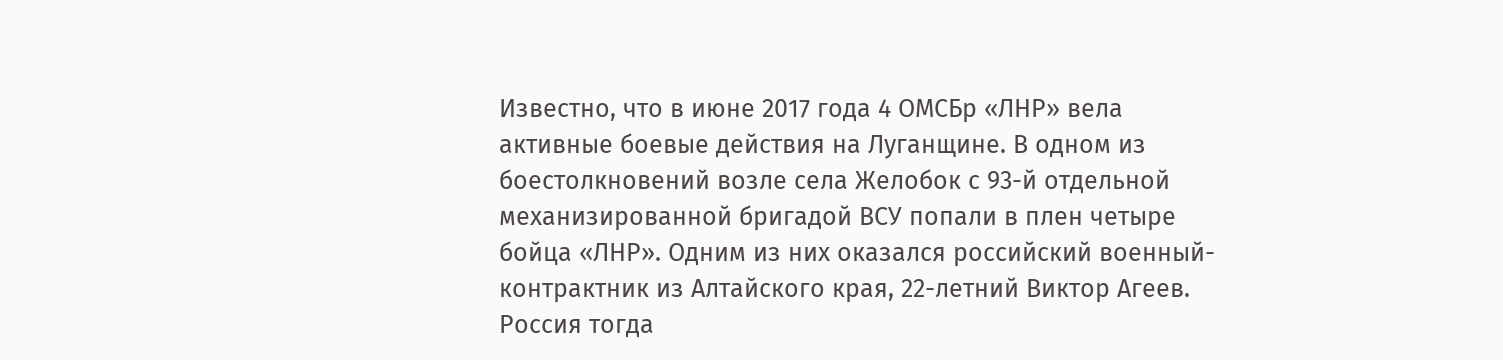Известно, что в июне 2017 года 4 ОМСБр «ЛНР» вела активные боевые действия на Луганщине. В одном из боестолкновений возле села Желобок с 93-й отдельной механизированной бригадой ВСУ попали в плен четыре бойца «ЛНР». Одним из них оказался российский военный-контрактник из Алтайского края, 22-летний Виктор Агеев. Россия тогда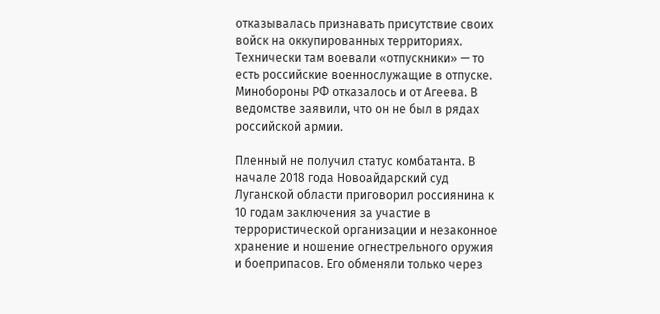отказывалась признавать присутствие своих войск на оккупированных территориях. Технически там воевали «отпускники» — то есть российские военнослужащие в отпуске. Минобороны РФ отказалось и от Агеева. В ведомстве заявили, что он не был в рядах российской армии.

Пленный не получил статус комбатанта. В начале 2018 года Новоайдарский суд Луганской области приговорил россиянина к 10 годам заключения за участие в террористической организации и незаконное хранение и ношение огнестрельного оружия и боеприпасов. Его обменяли только через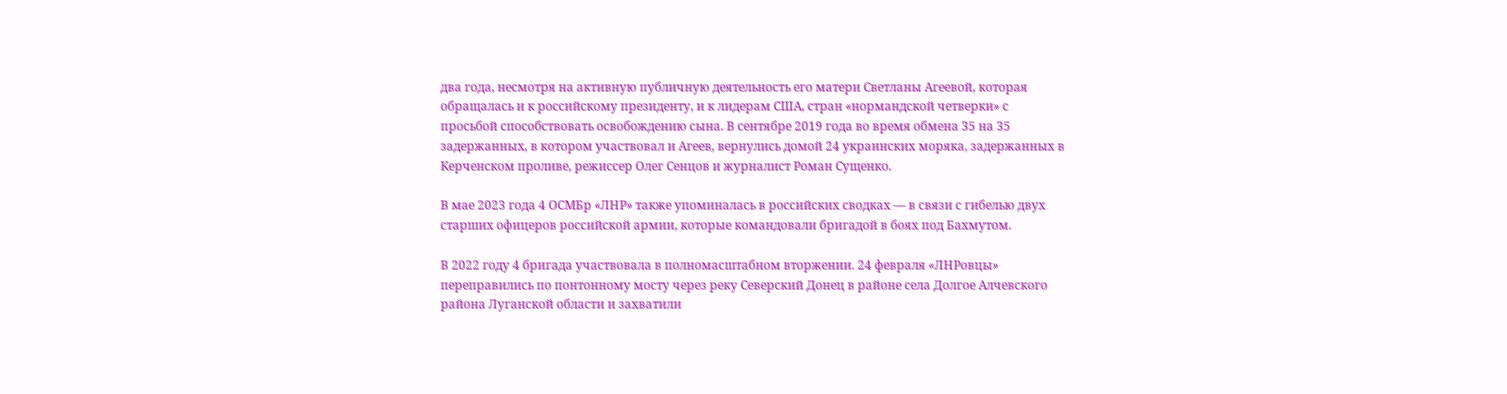два года, несмотря на активную публичную деятельность его матери Светланы Агеевой, которая обращалась и к российскому президенту, и к лидерам США, стран «нормандской четверки» с просьбой способствовать освобождению сына. В сентябре 2019 года во время обмена 35 на 35 задержанных, в котором участвовал и Агеев, вернулись домой 24 украинских моряка, задержанных в Керченском проливе, режиссер Олег Сенцов и журналист Роман Сущенко.

В мае 2023 года 4 ОСМБр «ЛНР» также упоминалась в российских сводках — в связи с гибелью двух старших офицеров российской армии, которые командовали бригадой в боях под Бахмутом.

В 2022 году 4 бригада участвовала в полномасштабном вторжении. 24 февраля «ЛНРовцы» переправились по понтонному мосту через реку Северский Донец в районе села Долгое Алчевского района Луганской области и захватили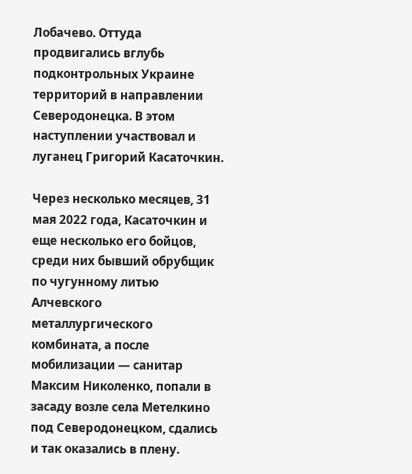Лобачево. Оттуда продвигались вглубь подконтрольных Украине территорий в направлении Северодонецка. В этом наступлении участвовал и луганец Григорий Касаточкин.

Через несколько месяцев, 31 мая 2022 года, Касаточкин и еще несколько его бойцов, среди них бывший обрубщик по чугунному литью Алчевского металлургического комбината, а после мобилизации — санитар Максим Николенко, попали в засаду возле села Метелкино под Северодонецком, сдались и так оказались в плену.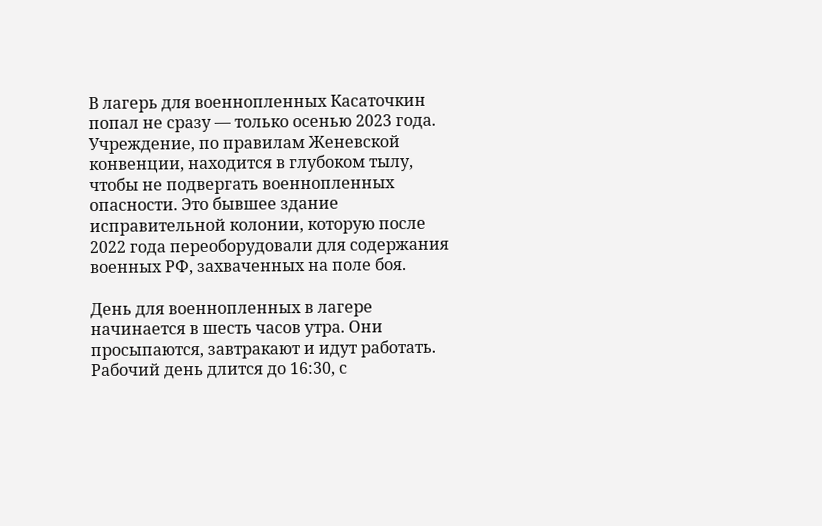В лагерь для военнопленных Касаточкин попал не сразу — только осенью 2023 года. Учреждение, по правилам Женевской конвенции, находится в глубоком тылу, чтобы не подвергать военнопленных опасности. Это бывшее здание исправительной колонии, которую после 2022 года переоборудовали для содержания военных РФ, захваченных на поле боя.

День для военнопленных в лагере начинается в шесть часов утра. Они просыпаются, завтракают и идут работать. Рабочий день длится до 16:30, с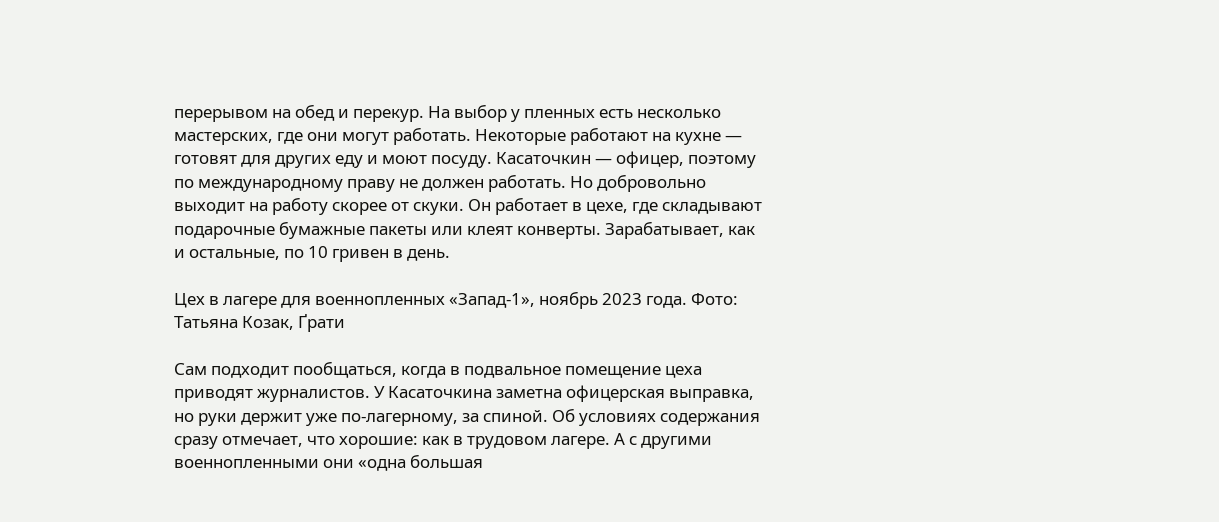перерывом на обед и перекур. На выбор у пленных есть несколько мастерских, где они могут работать. Некоторые работают на кухне — готовят для других еду и моют посуду. Касаточкин — офицер, поэтому по международному праву не должен работать. Но добровольно выходит на работу скорее от скуки. Он работает в цехе, где складывают подарочные бумажные пакеты или клеят конверты. Зарабатывает, как и остальные, по 10 гривен в день.

Цех в лагере для военнопленных «Запад-1», ноябрь 2023 года. Фото: Татьяна Козак, Ґрати

Сам подходит пообщаться, когда в подвальное помещение цеха приводят журналистов. У Касаточкина заметна офицерская выправка, но руки держит уже по-лагерному, за спиной. Об условиях содержания сразу отмечает, что хорошие: как в трудовом лагере. А с другими военнопленными они «одна большая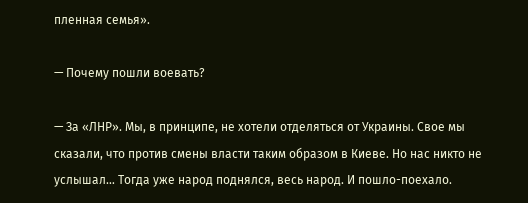пленная семья».

— Почему пошли воевать?

— За «ЛНР». Мы, в принципе, не хотели отделяться от Украины. Свое мы сказали, что против смены власти таким образом в Киеве. Но нас никто не услышал… Тогда уже народ поднялся, весь народ. И пошло-поехало.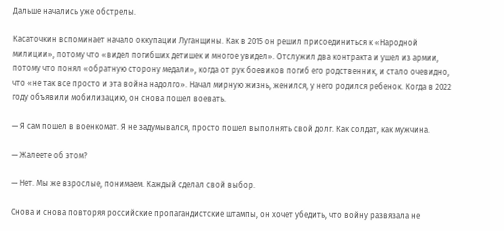Дальше начались уже обстрелы.

Касаточкин вспоминает начало оккупации Луганщины. Как в 2015 он решил присоединиться к «Народной милиции», потому что «видел погибших детишек и многое увидел». Отслужил два контракта и ушел из армии, потому что понял «обратную сторону медали», когда от рук боевиков погиб его родственник, и стало очевидно, что «не так все просто и эта война надолго». Начал мирную жизнь, женился, у него родился ребенок. Когда в 2022 году объявили мобилизацию, он снова пошел воевать.

— Я сам пошел в военкомат. Я не задумывался, просто пошел выполнять свой долг. Как солдат, как мужчина.

— Жалеете об этом?

— Нет. Мы же взрослые, понимаем. Каждый сделал свой выбор.

Снова и снова повторяя российские пропагандистские штампы, он хочет убедить, что войну развязала не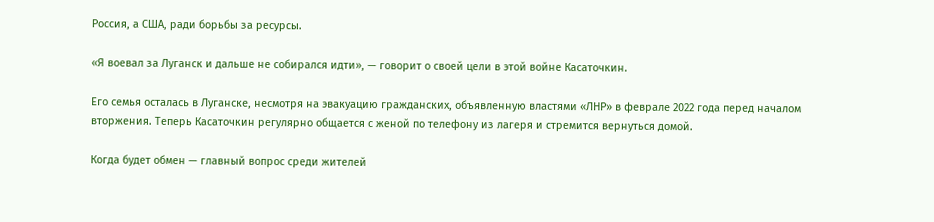Россия, а США, ради борьбы за ресурсы.

«Я воевал за Луганск и дальше не собирался идти», — говорит о своей цели в этой войне Касаточкин.

Его семья осталась в Луганске, несмотря на эвакуацию гражданских, объявленную властями «ЛНР» в феврале 2022 года перед началом вторжения. Теперь Касаточкин регулярно общается с женой по телефону из лагеря и стремится вернуться домой.

Когда будет обмен — главный вопрос среди жителей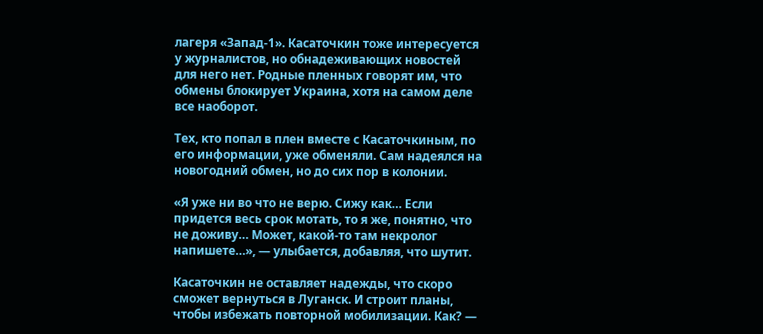лагеря «Запад-1». Касаточкин тоже интересуется у журналистов, но обнадеживающих новостей для него нет. Родные пленных говорят им, что обмены блокирует Украина, хотя на самом деле все наоборот.

Тех, кто попал в плен вместе с Касаточкиным, по его информации, уже обменяли. Сам надеялся на новогодний обмен, но до сих пор в колонии.

«Я уже ни во что не верю. Сижу как… Если придется весь срок мотать, то я же, понятно, что не доживу… Может, какой-то там некролог напишете…», — улыбается, добавляя, что шутит.

Касаточкин не оставляет надежды, что скоро сможет вернуться в Луганск. И строит планы, чтобы избежать повторной мобилизации. Как? —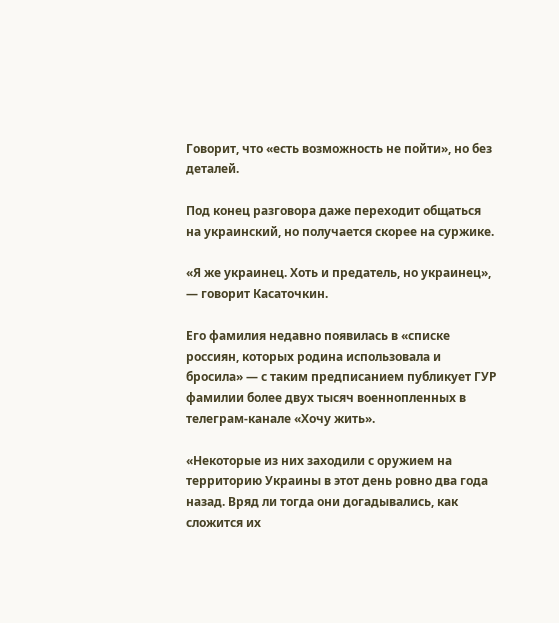Говорит, что «есть возможность не пойти», но без деталей.

Под конец разговора даже переходит общаться на украинский, но получается скорее на суржике.

«Я же украинец. Хоть и предатель, но украинец», — говорит Касаточкин.

Его фамилия недавно появилась в «списке россиян, которых родина использовала и бросила» — с таким предписанием публикует ГУР фамилии более двух тысяч военнопленных в телеграм-канале «Хочу жить».

«Некоторые из них заходили с оружием на территорию Украины в этот день ровно два года назад. Вряд ли тогда они догадывались, как сложится их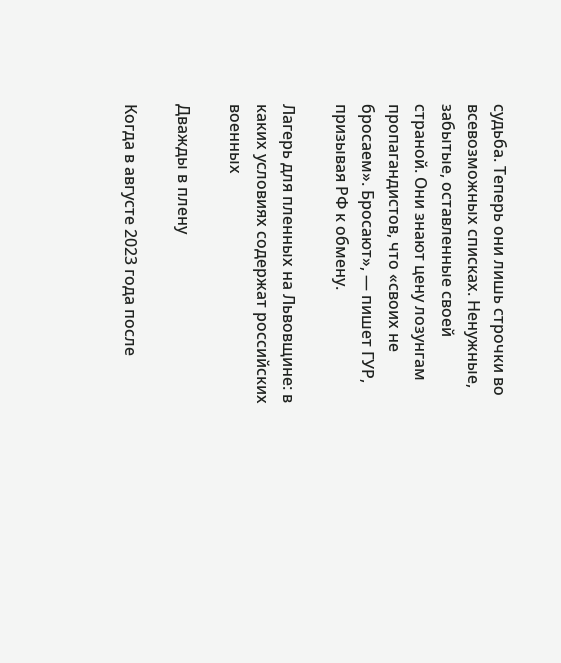судьба. Теперь они лишь строчки во всевозможных списках. Ненужные, забытые, оставленные своей страной. Они знают цену лозунгам пропагандистов, что «своих не бросаем». Бросают», — пишет ГУР, призывая РФ к обмену.

Лагерь для пленных на Львовщине: в каких условиях содержат российских военных

Дважды в плену

Когда в августе 2023 года после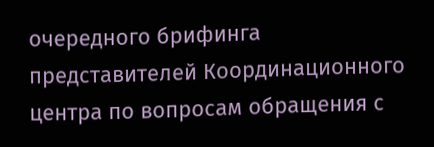очередного брифинга представителей Координационного центра по вопросам обращения с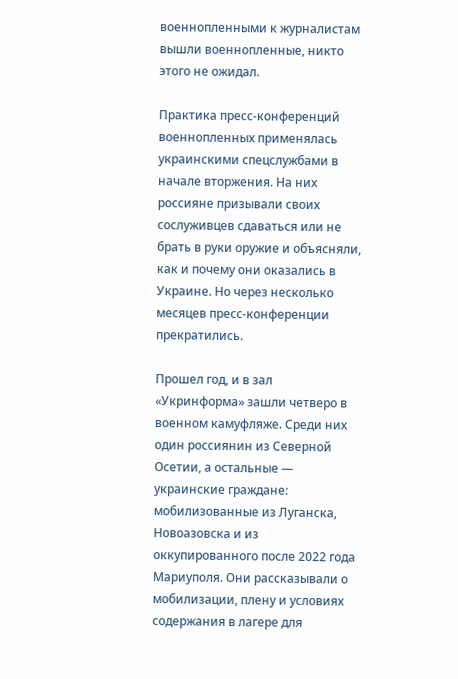военнопленными к журналистам вышли военнопленные, никто этого не ожидал.

Практика пресс-конференций военнопленных применялась украинскими спецслужбами в начале вторжения. На них россияне призывали своих сослуживцев сдаваться или не брать в руки оружие и объясняли, как и почему они оказались в Украине. Но через несколько месяцев пресс-конференции прекратились.

Прошел год, и в зал «Укринформа» зашли четверо в военном камуфляже. Среди них один россиянин из Северной Осетии, а остальные — украинские граждане: мобилизованные из Луганска, Новоазовска и из оккупированного после 2022 года Мариуполя. Они рассказывали о мобилизации, плену и условиях содержания в лагере для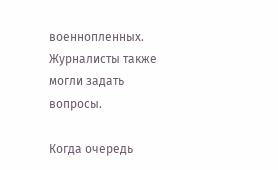военнопленных. Журналисты также могли задать вопросы.

Когда очередь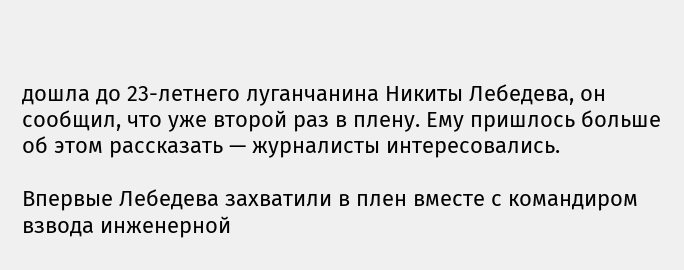дошла до 23-летнего луганчанина Никиты Лебедева, он сообщил, что уже второй раз в плену. Ему пришлось больше об этом рассказать — журналисты интересовались.

Впервые Лебедева захватили в плен вместе с командиром взвода инженерной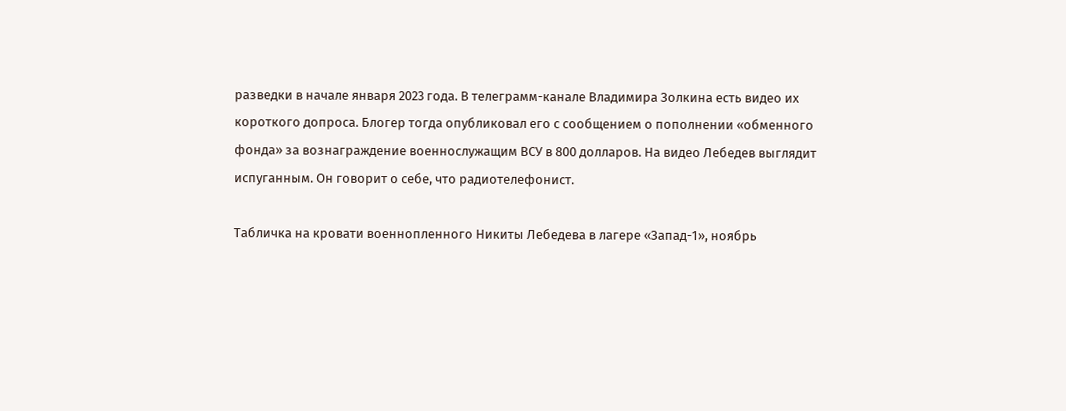разведки в начале января 2023 года. В телеграмм-канале Владимира Золкина есть видео их короткого допроса. Блогер тогда опубликовал его с сообщением о пополнении «обменного фонда» за вознаграждение военнослужащим ВСУ в 800 долларов. На видео Лебедев выглядит испуганным. Он говорит о себе, что радиотелефонист.

Табличка на кровати военнопленного Никиты Лебедева в лагере «Запад-1», ноябрь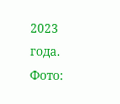2023 года. Фото: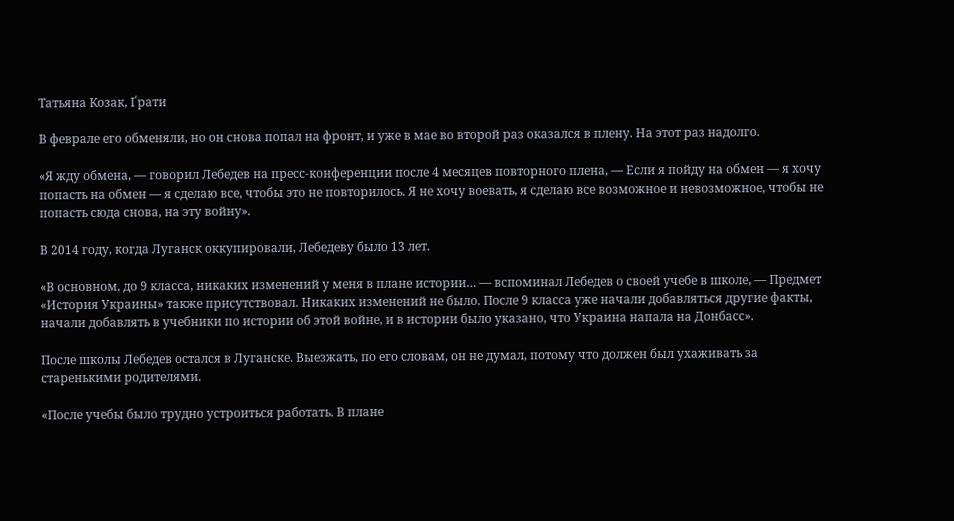Татьяна Козак, Ґрати

В феврале его обменяли, но он снова попал на фронт, и уже в мае во второй раз оказался в плену. На этот раз надолго.

«Я жду обмена, — говорил Лебедев на пресс-конференции после 4 месяцев повторного плена, — Если я пойду на обмен — я хочу попасть на обмен — я сделаю все, чтобы это не повторилось. Я не хочу воевать, я сделаю все возможное и невозможное, чтобы не попасть сюда снова, на эту войну».

В 2014 году, когда Луганск оккупировали, Лебедеву было 13 лет.

«В основном, до 9 класса, никаких изменений у меня в плане истории… — вспоминал Лебедев о своей учебе в школе, — Предмет «История Украины» также присутствовал. Никаких изменений не было. После 9 класса уже начали добавляться другие факты, начали добавлять в учебники по истории об этой войне, и в истории было указано, что Украина напала на Донбасс».

После школы Лебедев остался в Луганске. Выезжать, по его словам, он не думал, потому что должен был ухаживать за старенькими родителями.

«После учебы было трудно устроиться работать. В плане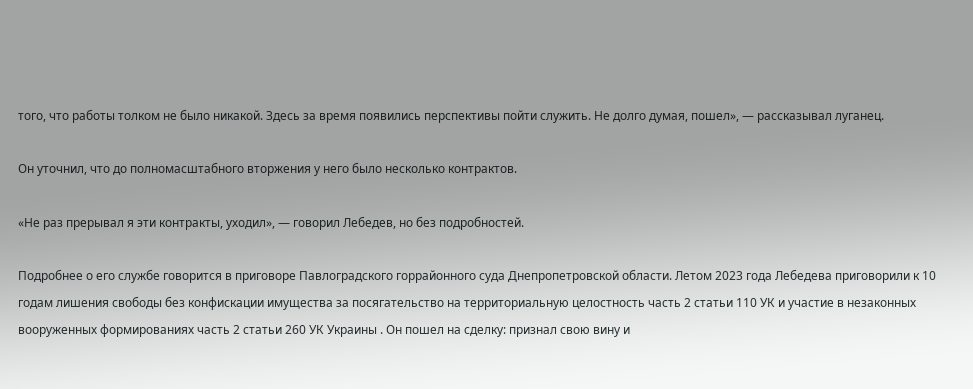того, что работы толком не было никакой. Здесь за время появились перспективы пойти служить. Не долго думая, пошел», — рассказывал луганец.

Он уточнил, что до полномасштабного вторжения у него было несколько контрактов.

«Не раз прерывал я эти контракты, уходил», — говорил Лебедев, но без подробностей.

Подробнее о его службе говорится в приговоре Павлоградского горрайонного суда Днепропетровской области. Летом 2023 года Лебедева приговорили к 10 годам лишения свободы без конфискации имущества за посягательство на территориальную целостность часть 2 статьи 110 УК и участие в незаконных вооруженных формированиях часть 2 статьи 260 УК Украины . Он пошел на сделку: признал свою вину и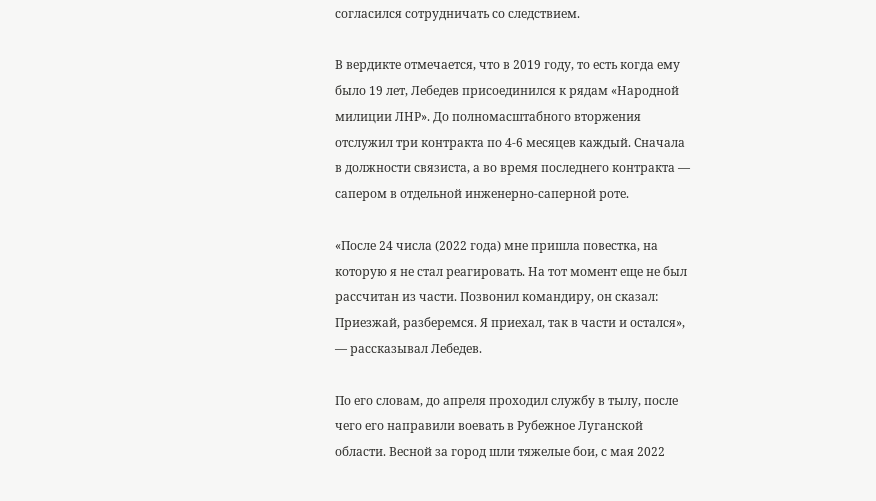согласился сотрудничать со следствием.

В вердикте отмечается, что в 2019 году, то есть когда ему было 19 лет, Лебедев присоединился к рядам «Народной милиции ЛНР». До полномасштабного вторжения отслужил три контракта по 4-6 месяцев каждый. Сначала в должности связиста, а во время последнего контракта — сапером в отдельной инженерно-саперной роте.

«После 24 числа (2022 года) мне пришла повестка, на которую я не стал реагировать. На тот момент еще не был рассчитан из части. Позвонил командиру, он сказал: Приезжай, разберемся. Я приехал, так в части и остался», — рассказывал Лебедев.

По его словам, до апреля проходил службу в тылу, после чего его направили воевать в Рубежное Луганской области. Весной за город шли тяжелые бои, с мая 2022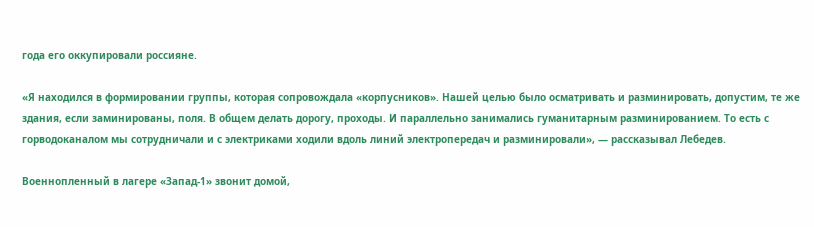года его оккупировали россияне.

«Я находился в формировании группы, которая сопровождала «корпусников». Нашей целью было осматривать и разминировать, допустим, те же здания, если заминированы, поля. В общем делать дорогу, проходы. И параллельно занимались гуманитарным разминированием. То есть с горводоканалом мы сотрудничали и с электриками ходили вдоль линий электропередач и разминировали», — рассказывал Лебедев.

Военнопленный в лагере «Запад-1» звонит домой,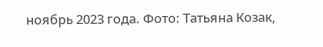ноябрь 2023 года. Фото: Татьяна Козак,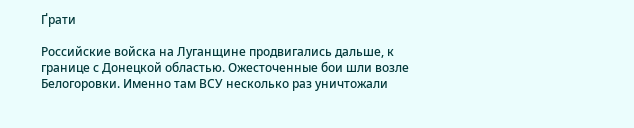Ґрати

Российские войска на Луганщине продвигались дальше, к границе с Донецкой областью. Ожесточенные бои шли возле Белогоровки. Именно там ВСУ несколько раз уничтожали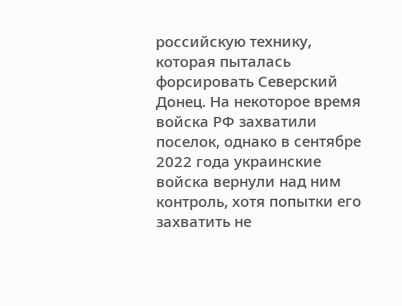российскую технику, которая пыталась форсировать Северский Донец. На некоторое время войска РФ захватили поселок, однако в сентябре 2022 года украинские войска вернули над ним контроль, хотя попытки его захватить не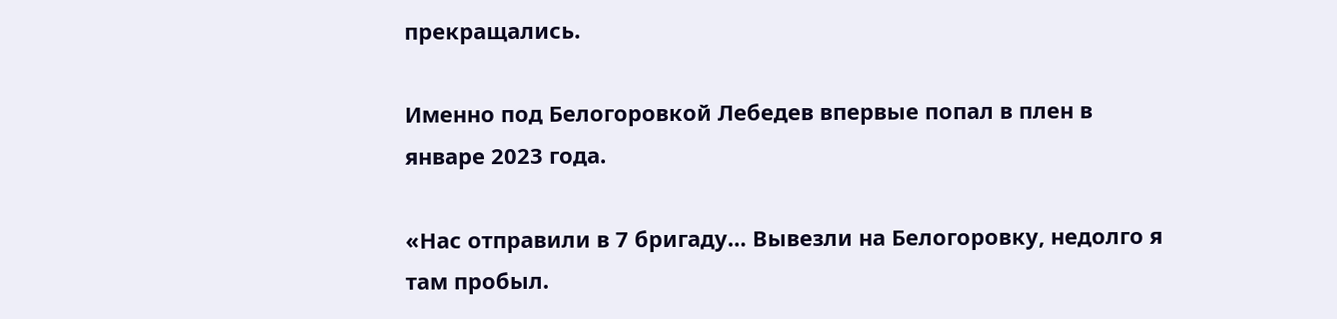прекращались.

Именно под Белогоровкой Лебедев впервые попал в плен в январе 2023 года.

«Нас отправили в 7 бригаду… Вывезли на Белогоровку, недолго я там пробыл.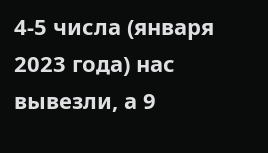4-5 числа (января 2023 года) нас вывезли, а 9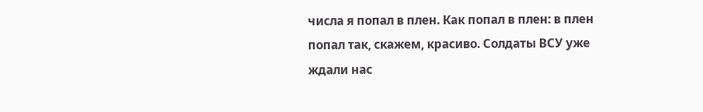числа я попал в плен. Как попал в плен: в плен попал так, скажем, красиво. Солдаты ВСУ уже ждали нас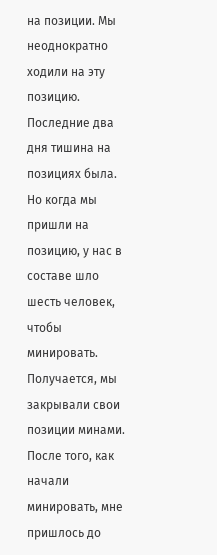на позиции. Мы неоднократно ходили на эту позицию. Последние два дня тишина на позициях была. Но когда мы пришли на позицию, у нас в составе шло шесть человек, чтобы минировать. Получается, мы закрывали свои позиции минами. После того, как начали минировать, мне пришлось до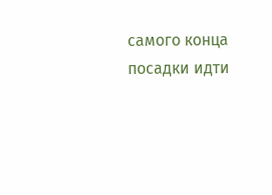самого конца посадки идти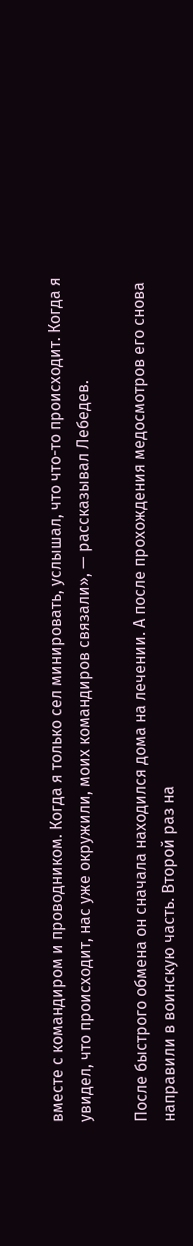вместе с командиром и проводником. Когда я только сел минировать, услышал, что что-то происходит. Когда я увидел, что происходит, нас уже окружили, моих командиров связали», — рассказывал Лебедев.

После быстрого обмена он сначала находился дома на лечении. А после прохождения медосмотров его снова направили в воинскую часть. Второй раз на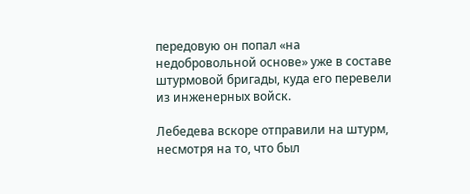передовую он попал «на недобровольной основе» уже в составе штурмовой бригады, куда его перевели из инженерных войск.

Лебедева вскоре отправили на штурм, несмотря на то, что был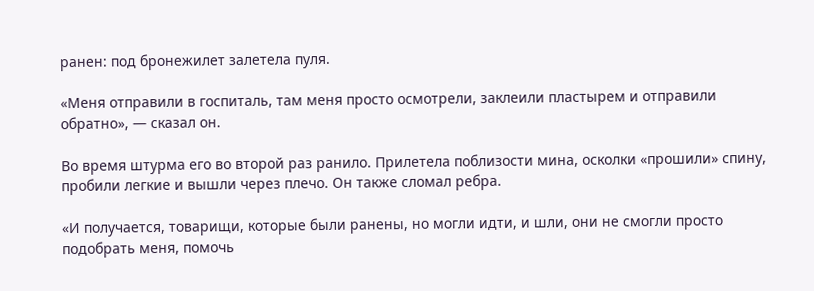ранен: под бронежилет залетела пуля.

«Меня отправили в госпиталь, там меня просто осмотрели, заклеили пластырем и отправили обратно», — сказал он.

Во время штурма его во второй раз ранило. Прилетела поблизости мина, осколки «прошили» спину, пробили легкие и вышли через плечо. Он также сломал ребра.

«И получается, товарищи, которые были ранены, но могли идти, и шли, они не смогли просто подобрать меня, помочь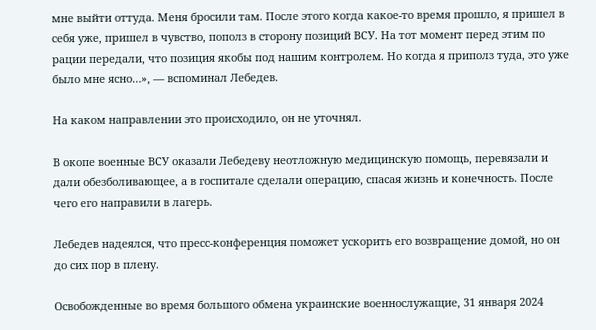мне выйти оттуда. Меня бросили там. После этого когда какое-то время прошло, я пришел в себя уже, пришел в чувство, пополз в сторону позиций ВСУ. На тот момент перед этим по рации передали, что позиция якобы под нашим контролем. Но когда я приполз туда, это уже было мне ясно…», — вспоминал Лебедев.

На каком направлении это происходило, он не уточнял.

В окопе военные ВСУ оказали Лебедеву неотложную медицинскую помощь, перевязали и дали обезболивающее, а в госпитале сделали операцию, спасая жизнь и конечность. После чего его направили в лагерь.

Лебедев надеялся, что пресс-конференция поможет ускорить его возвращение домой, но он до сих пор в плену.

Освобожденные во время большого обмена украинские военнослужащие, 31 января 2024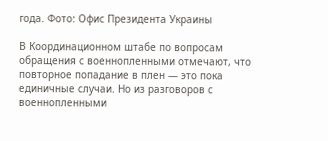года. Фото: Офис Президента Украины

В Координационном штабе по вопросам обращения с военнопленными отмечают, что повторное попадание в плен — это пока единичные случаи. Но из разговоров с военнопленными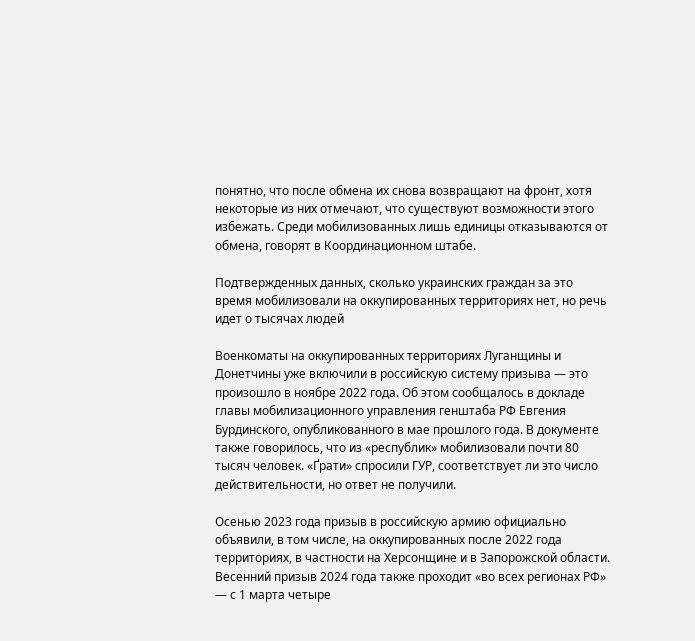понятно, что после обмена их снова возвращают на фронт, хотя некоторые из них отмечают, что существуют возможности этого избежать. Среди мобилизованных лишь единицы отказываются от обмена, говорят в Координационном штабе.

Подтвержденных данных, сколько украинских граждан за это время мобилизовали на оккупированных территориях нет, но речь идет о тысячах людей

Военкоматы на оккупированных территориях Луганщины и Донетчины уже включили в российскую систему призыва — это произошло в ноябре 2022 года. Об этом сообщалось в докладе главы мобилизационного управления генштаба РФ Евгения Бурдинского, опубликованного в мае прошлого года. В документе также говорилось, что из «республик» мобилизовали почти 80 тысяч человек. «Ґрати» спросили ГУР, соответствует ли это число действительности, но ответ не получили.

Осенью 2023 года призыв в российскую армию официально объявили, в том числе, на оккупированных после 2022 года территориях, в частности на Херсонщине и в Запорожской области. Весенний призыв 2024 года также проходит «во всех регионах РФ» — с 1 марта четыре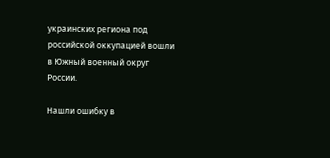украинских региона под российской оккупацией вошли в Южный военный округ России.

Нашли ошибку в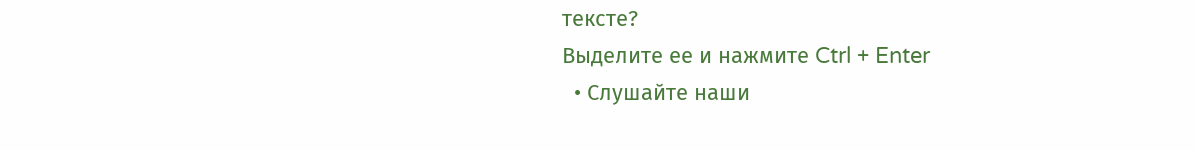тексте?
Выделите ее и нажмите Ctrl + Enter
  • Слушайте наши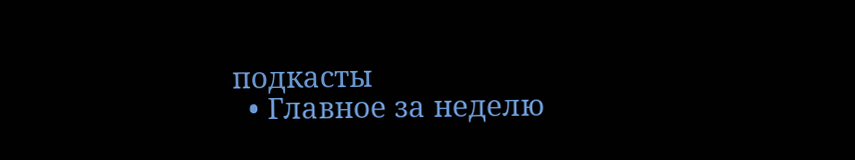подкасты
  • Главное за неделю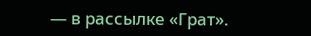— в рассылке «Грат».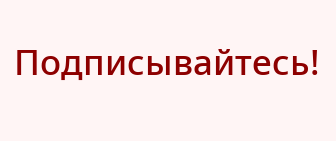Подписывайтесь!